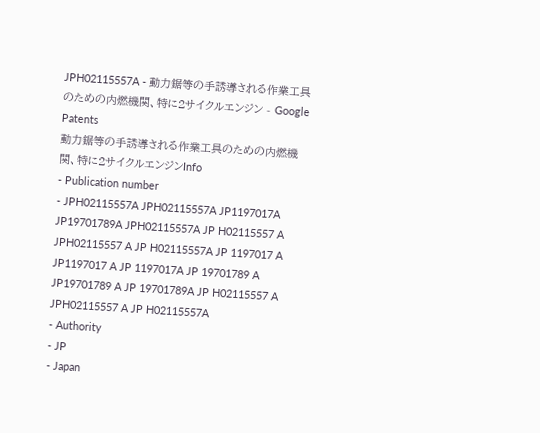JPH02115557A - 動力鋸等の手誘導される作業工具のための内燃機関、特に2サイクルエンジン - Google Patents
動力鋸等の手誘導される作業工具のための内燃機関、特に2サイクルエンジンInfo
- Publication number
- JPH02115557A JPH02115557A JP1197017A JP19701789A JPH02115557A JP H02115557 A JPH02115557 A JP H02115557A JP 1197017 A JP1197017 A JP 1197017A JP 19701789 A JP19701789 A JP 19701789A JP H02115557 A JPH02115557 A JP H02115557A
- Authority
- JP
- Japan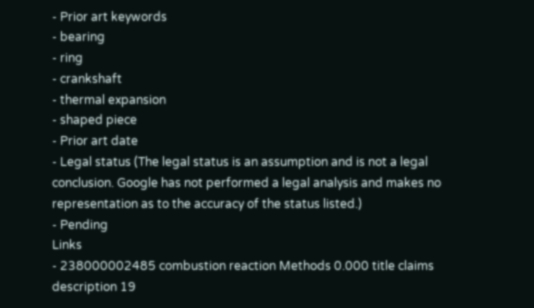- Prior art keywords
- bearing
- ring
- crankshaft
- thermal expansion
- shaped piece
- Prior art date
- Legal status (The legal status is an assumption and is not a legal conclusion. Google has not performed a legal analysis and makes no representation as to the accuracy of the status listed.)
- Pending
Links
- 238000002485 combustion reaction Methods 0.000 title claims description 19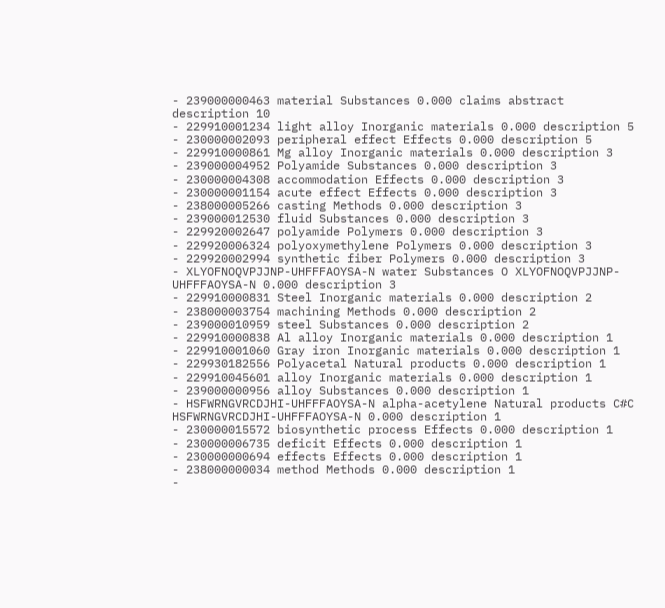- 239000000463 material Substances 0.000 claims abstract description 10
- 229910001234 light alloy Inorganic materials 0.000 description 5
- 230000002093 peripheral effect Effects 0.000 description 5
- 229910000861 Mg alloy Inorganic materials 0.000 description 3
- 239000004952 Polyamide Substances 0.000 description 3
- 230000004308 accommodation Effects 0.000 description 3
- 230000001154 acute effect Effects 0.000 description 3
- 238000005266 casting Methods 0.000 description 3
- 239000012530 fluid Substances 0.000 description 3
- 229920002647 polyamide Polymers 0.000 description 3
- 229920006324 polyoxymethylene Polymers 0.000 description 3
- 229920002994 synthetic fiber Polymers 0.000 description 3
- XLYOFNOQVPJJNP-UHFFFAOYSA-N water Substances O XLYOFNOQVPJJNP-UHFFFAOYSA-N 0.000 description 3
- 229910000831 Steel Inorganic materials 0.000 description 2
- 238000003754 machining Methods 0.000 description 2
- 239000010959 steel Substances 0.000 description 2
- 229910000838 Al alloy Inorganic materials 0.000 description 1
- 229910001060 Gray iron Inorganic materials 0.000 description 1
- 229930182556 Polyacetal Natural products 0.000 description 1
- 229910045601 alloy Inorganic materials 0.000 description 1
- 239000000956 alloy Substances 0.000 description 1
- HSFWRNGVRCDJHI-UHFFFAOYSA-N alpha-acetylene Natural products C#C HSFWRNGVRCDJHI-UHFFFAOYSA-N 0.000 description 1
- 230000015572 biosynthetic process Effects 0.000 description 1
- 230000006735 deficit Effects 0.000 description 1
- 230000000694 effects Effects 0.000 description 1
- 238000000034 method Methods 0.000 description 1
-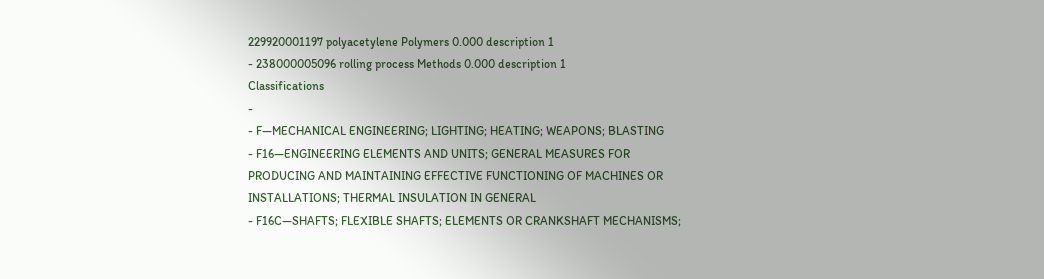229920001197 polyacetylene Polymers 0.000 description 1
- 238000005096 rolling process Methods 0.000 description 1
Classifications
-
- F—MECHANICAL ENGINEERING; LIGHTING; HEATING; WEAPONS; BLASTING
- F16—ENGINEERING ELEMENTS AND UNITS; GENERAL MEASURES FOR PRODUCING AND MAINTAINING EFFECTIVE FUNCTIONING OF MACHINES OR INSTALLATIONS; THERMAL INSULATION IN GENERAL
- F16C—SHAFTS; FLEXIBLE SHAFTS; ELEMENTS OR CRANKSHAFT MECHANISMS;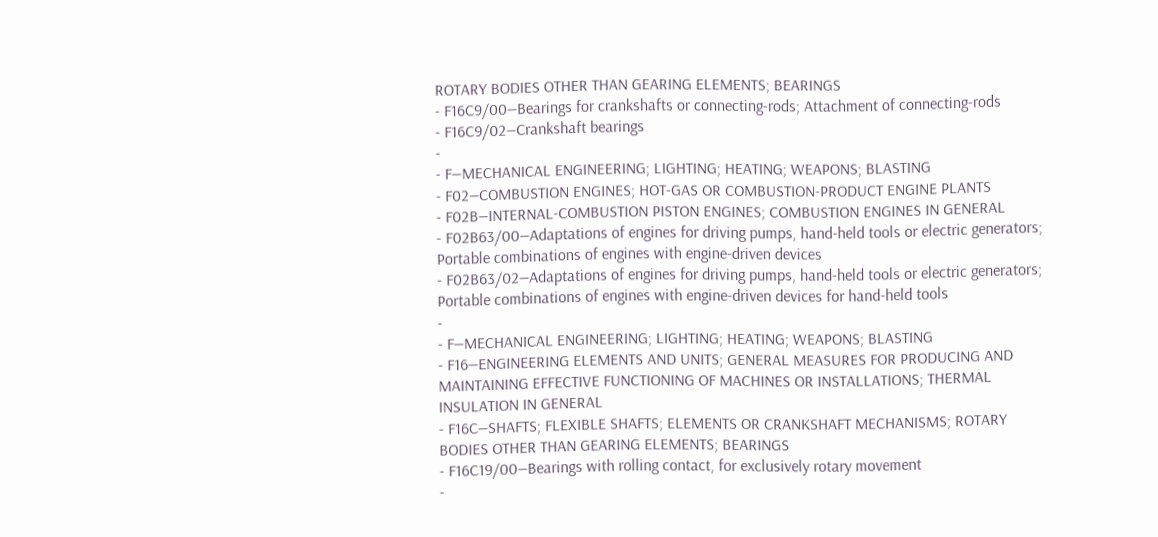ROTARY BODIES OTHER THAN GEARING ELEMENTS; BEARINGS
- F16C9/00—Bearings for crankshafts or connecting-rods; Attachment of connecting-rods
- F16C9/02—Crankshaft bearings
-
- F—MECHANICAL ENGINEERING; LIGHTING; HEATING; WEAPONS; BLASTING
- F02—COMBUSTION ENGINES; HOT-GAS OR COMBUSTION-PRODUCT ENGINE PLANTS
- F02B—INTERNAL-COMBUSTION PISTON ENGINES; COMBUSTION ENGINES IN GENERAL
- F02B63/00—Adaptations of engines for driving pumps, hand-held tools or electric generators; Portable combinations of engines with engine-driven devices
- F02B63/02—Adaptations of engines for driving pumps, hand-held tools or electric generators; Portable combinations of engines with engine-driven devices for hand-held tools
-
- F—MECHANICAL ENGINEERING; LIGHTING; HEATING; WEAPONS; BLASTING
- F16—ENGINEERING ELEMENTS AND UNITS; GENERAL MEASURES FOR PRODUCING AND MAINTAINING EFFECTIVE FUNCTIONING OF MACHINES OR INSTALLATIONS; THERMAL INSULATION IN GENERAL
- F16C—SHAFTS; FLEXIBLE SHAFTS; ELEMENTS OR CRANKSHAFT MECHANISMS; ROTARY BODIES OTHER THAN GEARING ELEMENTS; BEARINGS
- F16C19/00—Bearings with rolling contact, for exclusively rotary movement
-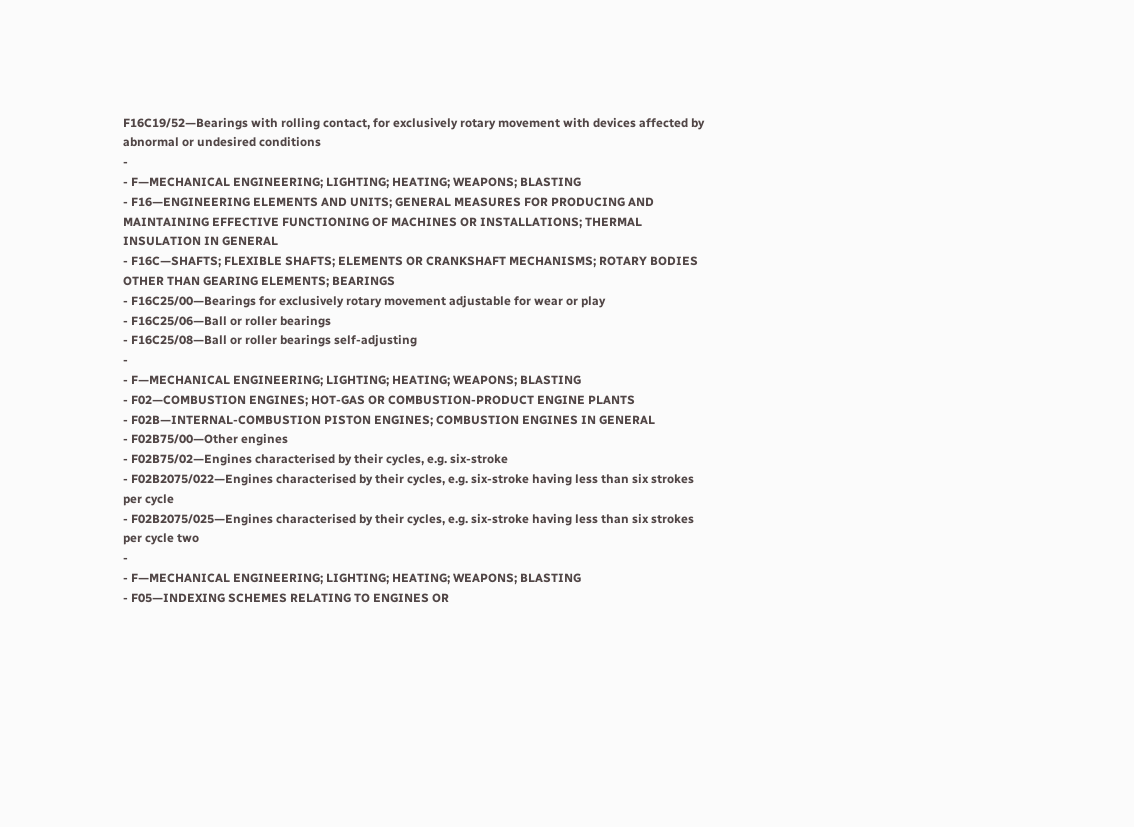F16C19/52—Bearings with rolling contact, for exclusively rotary movement with devices affected by abnormal or undesired conditions
-
- F—MECHANICAL ENGINEERING; LIGHTING; HEATING; WEAPONS; BLASTING
- F16—ENGINEERING ELEMENTS AND UNITS; GENERAL MEASURES FOR PRODUCING AND MAINTAINING EFFECTIVE FUNCTIONING OF MACHINES OR INSTALLATIONS; THERMAL INSULATION IN GENERAL
- F16C—SHAFTS; FLEXIBLE SHAFTS; ELEMENTS OR CRANKSHAFT MECHANISMS; ROTARY BODIES OTHER THAN GEARING ELEMENTS; BEARINGS
- F16C25/00—Bearings for exclusively rotary movement adjustable for wear or play
- F16C25/06—Ball or roller bearings
- F16C25/08—Ball or roller bearings self-adjusting
-
- F—MECHANICAL ENGINEERING; LIGHTING; HEATING; WEAPONS; BLASTING
- F02—COMBUSTION ENGINES; HOT-GAS OR COMBUSTION-PRODUCT ENGINE PLANTS
- F02B—INTERNAL-COMBUSTION PISTON ENGINES; COMBUSTION ENGINES IN GENERAL
- F02B75/00—Other engines
- F02B75/02—Engines characterised by their cycles, e.g. six-stroke
- F02B2075/022—Engines characterised by their cycles, e.g. six-stroke having less than six strokes per cycle
- F02B2075/025—Engines characterised by their cycles, e.g. six-stroke having less than six strokes per cycle two
-
- F—MECHANICAL ENGINEERING; LIGHTING; HEATING; WEAPONS; BLASTING
- F05—INDEXING SCHEMES RELATING TO ENGINES OR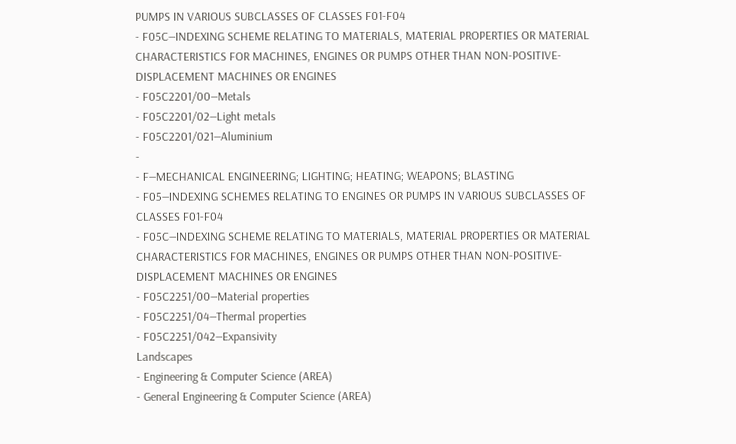PUMPS IN VARIOUS SUBCLASSES OF CLASSES F01-F04
- F05C—INDEXING SCHEME RELATING TO MATERIALS, MATERIAL PROPERTIES OR MATERIAL CHARACTERISTICS FOR MACHINES, ENGINES OR PUMPS OTHER THAN NON-POSITIVE-DISPLACEMENT MACHINES OR ENGINES
- F05C2201/00—Metals
- F05C2201/02—Light metals
- F05C2201/021—Aluminium
-
- F—MECHANICAL ENGINEERING; LIGHTING; HEATING; WEAPONS; BLASTING
- F05—INDEXING SCHEMES RELATING TO ENGINES OR PUMPS IN VARIOUS SUBCLASSES OF CLASSES F01-F04
- F05C—INDEXING SCHEME RELATING TO MATERIALS, MATERIAL PROPERTIES OR MATERIAL CHARACTERISTICS FOR MACHINES, ENGINES OR PUMPS OTHER THAN NON-POSITIVE-DISPLACEMENT MACHINES OR ENGINES
- F05C2251/00—Material properties
- F05C2251/04—Thermal properties
- F05C2251/042—Expansivity
Landscapes
- Engineering & Computer Science (AREA)
- General Engineering & Computer Science (AREA)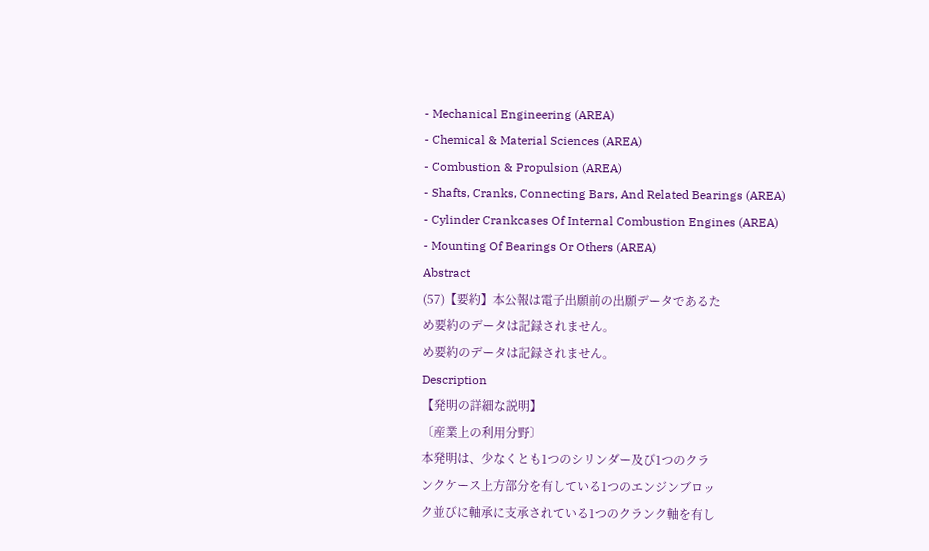- Mechanical Engineering (AREA)
- Chemical & Material Sciences (AREA)
- Combustion & Propulsion (AREA)
- Shafts, Cranks, Connecting Bars, And Related Bearings (AREA)
- Cylinder Crankcases Of Internal Combustion Engines (AREA)
- Mounting Of Bearings Or Others (AREA)
Abstract
(57)【要約】本公報は電子出願前の出願データであるた
め要約のデータは記録されません。
め要約のデータは記録されません。
Description
【発明の詳細な説明】
〔産業上の利用分野〕
本発明は、少なくとも1つのシリンダー及び1つのクラ
ンクケース上方部分を有している1つのエンジンブロッ
ク並びに軸承に支承されている1つのクランク軸を有し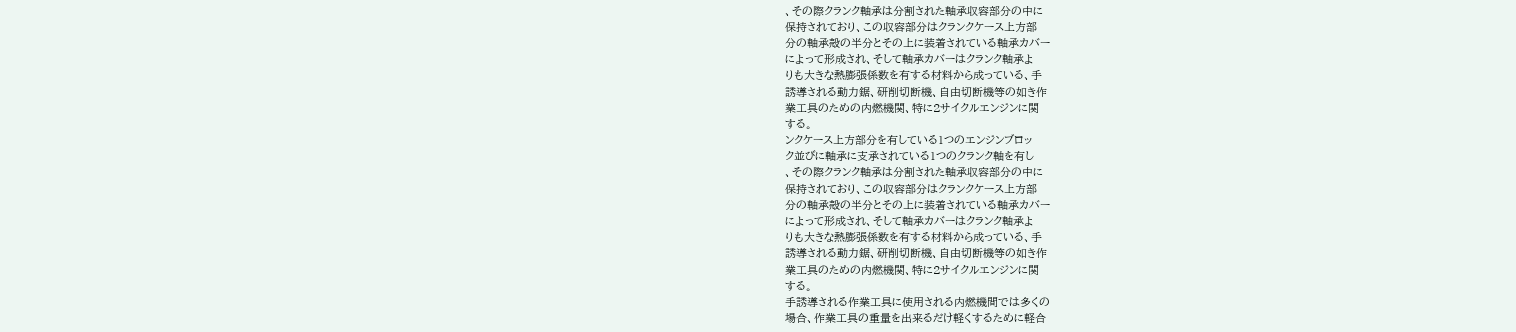、その際クランク軸承は分割された軸承収容部分の中に
保持されており、この収容部分はクランクケース上方部
分の軸承殻の半分とその上に装着されている軸承カバー
によって形成され、そして軸承カバーはクランク軸承よ
りも大きな熱膨張係数を有する材料から成っている、手
誘導される動力鋸、研削切断機、自由切断機等の如き作
業工具のための内燃機関、特に2サイクルエンジンに関
する。
ンクケース上方部分を有している1つのエンジンブロッ
ク並びに軸承に支承されている1つのクランク軸を有し
、その際クランク軸承は分割された軸承収容部分の中に
保持されており、この収容部分はクランクケース上方部
分の軸承殻の半分とその上に装着されている軸承カバー
によって形成され、そして軸承カバーはクランク軸承よ
りも大きな熱膨張係数を有する材料から成っている、手
誘導される動力鋸、研削切断機、自由切断機等の如き作
業工具のための内燃機関、特に2サイクルエンジンに関
する。
手誘導される作業工具に使用される内燃機間では多くの
場合、作業工具の重量を出来るだけ軽くするために軽合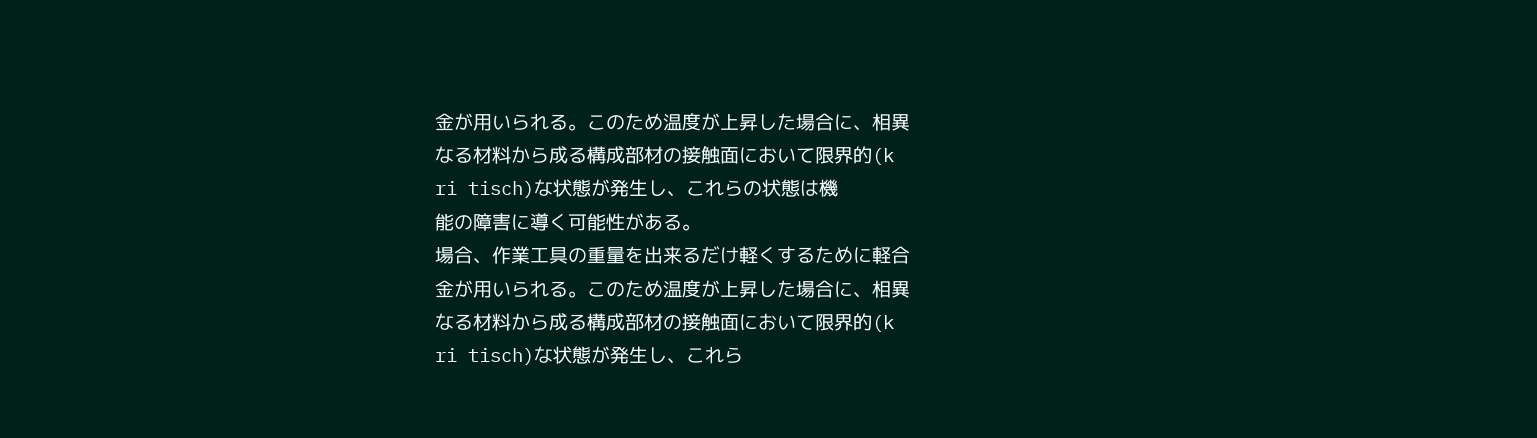金が用いられる。このため温度が上昇した場合に、相異
なる材料から成る構成部材の接触面において限界的(k
ri tisch)な状態が発生し、これらの状態は機
能の障害に導く可能性がある。
場合、作業工具の重量を出来るだけ軽くするために軽合
金が用いられる。このため温度が上昇した場合に、相異
なる材料から成る構成部材の接触面において限界的(k
ri tisch)な状態が発生し、これら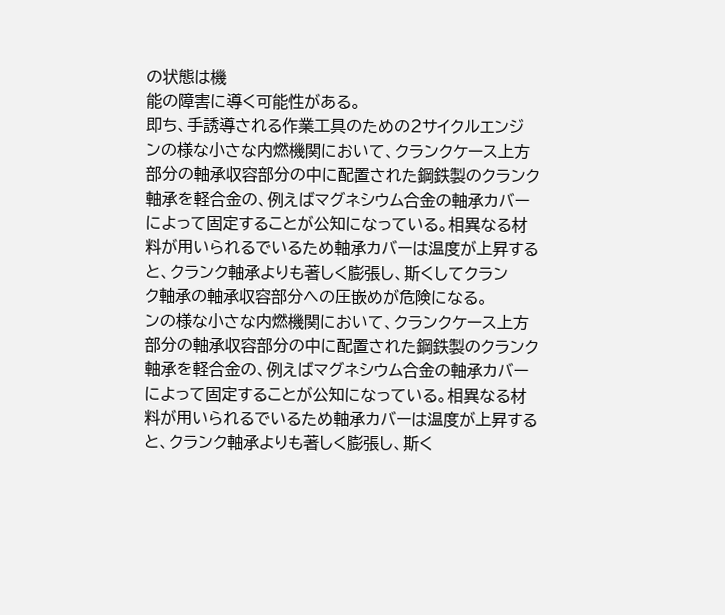の状態は機
能の障害に導く可能性がある。
即ち、手誘導される作業工具のための2サイクルエンジ
ンの様な小さな内燃機関において、クランクケース上方
部分の軸承収容部分の中に配置された鋼鉄製のクランク
軸承を軽合金の、例えばマグネシウム合金の軸承カバー
によって固定することが公知になっている。相異なる材
料が用いられるでいるため軸承カバーは温度が上昇する
と、クランク軸承よりも著しく膨張し、斯くしてクラン
ク軸承の軸承収容部分への圧嵌めが危険になる。
ンの様な小さな内燃機関において、クランクケース上方
部分の軸承収容部分の中に配置された鋼鉄製のクランク
軸承を軽合金の、例えばマグネシウム合金の軸承カバー
によって固定することが公知になっている。相異なる材
料が用いられるでいるため軸承カバーは温度が上昇する
と、クランク軸承よりも著しく膨張し、斯く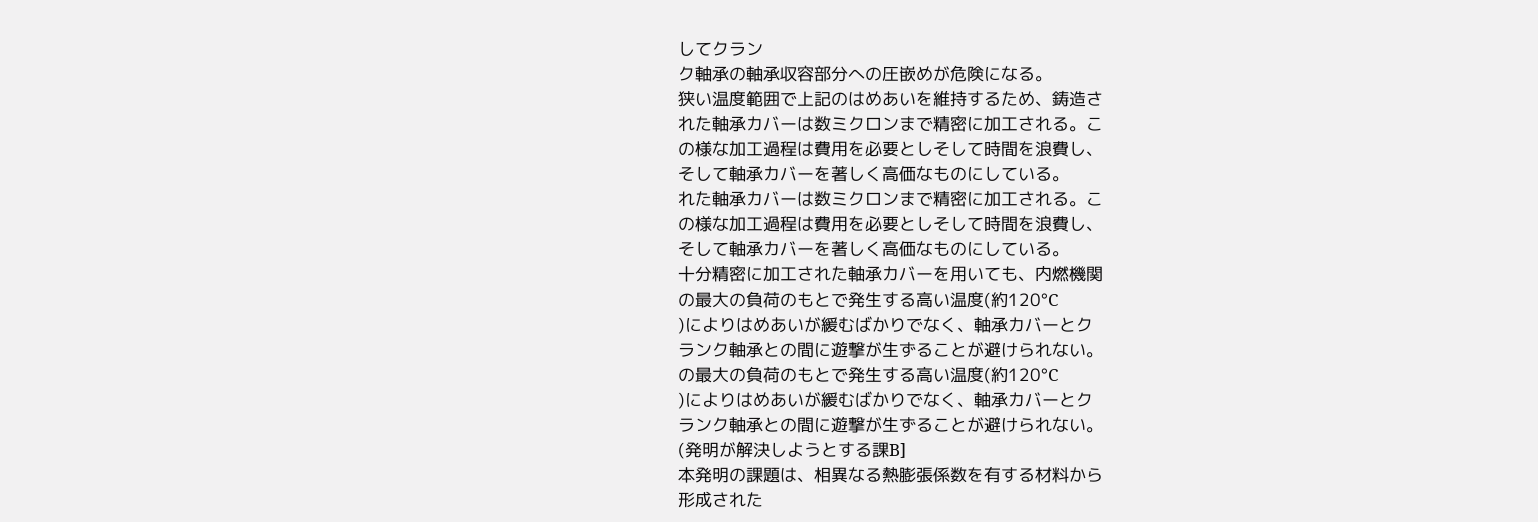してクラン
ク軸承の軸承収容部分への圧嵌めが危険になる。
狭い温度範囲で上記のはめあいを維持するため、鋳造さ
れた軸承カバーは数ミクロンまで精密に加工される。こ
の様な加工過程は費用を必要としそして時間を浪費し、
そして軸承カバーを著しく高価なものにしている。
れた軸承カバーは数ミクロンまで精密に加工される。こ
の様な加工過程は費用を必要としそして時間を浪費し、
そして軸承カバーを著しく高価なものにしている。
十分精密に加工された軸承カバーを用いても、内燃機関
の最大の負荷のもとで発生する高い温度(約120°C
)によりはめあいが緩むばかりでなく、軸承カバーとク
ランク軸承との間に遊撃が生ずることが避けられない。
の最大の負荷のもとで発生する高い温度(約120°C
)によりはめあいが緩むばかりでなく、軸承カバーとク
ランク軸承との間に遊撃が生ずることが避けられない。
(発明が解決しようとする課B]
本発明の課題は、相異なる熱膨張係数を有する材料から
形成された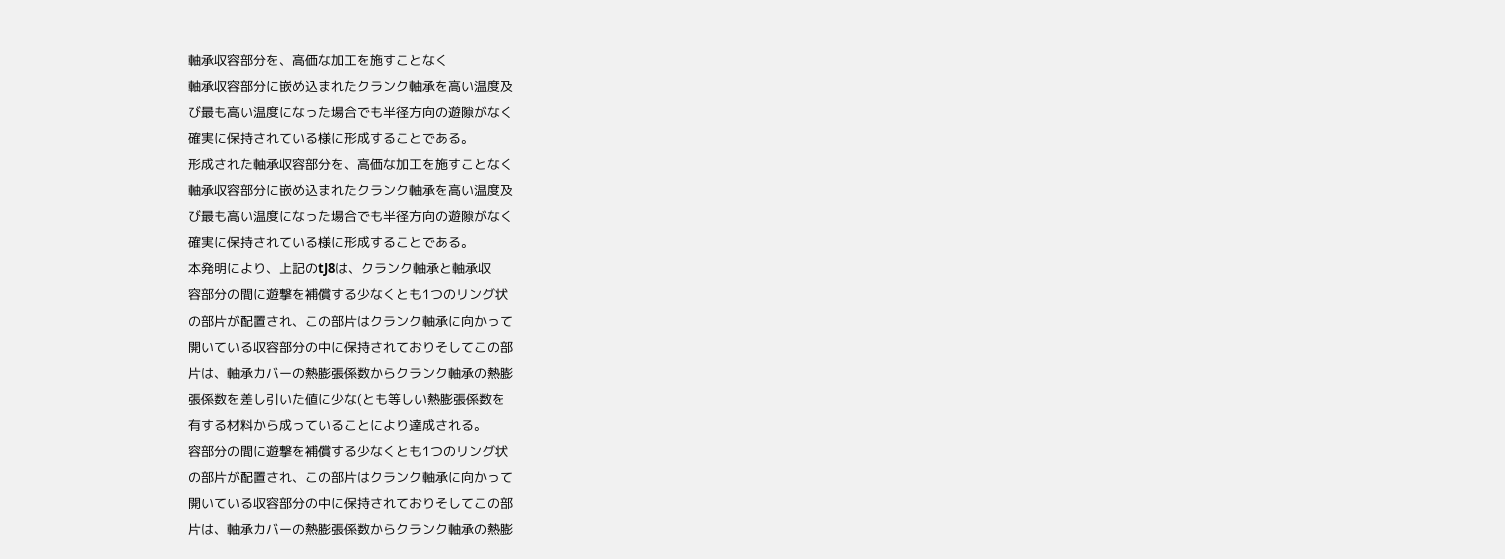軸承収容部分を、高価な加工を施すことなく
軸承収容部分に嵌め込まれたクランク軸承を高い温度及
び最も高い温度になった場合でも半径方向の遊隙がなく
確実に保持されている様に形成することである。
形成された軸承収容部分を、高価な加工を施すことなく
軸承収容部分に嵌め込まれたクランク軸承を高い温度及
び最も高い温度になった場合でも半径方向の遊隙がなく
確実に保持されている様に形成することである。
本発明により、上記のtJ8は、クランク軸承と軸承収
容部分の間に遊撃を補償する少なくとも1つのリング状
の部片が配置され、この部片はクランク軸承に向かって
開いている収容部分の中に保持されておりそしてこの部
片は、軸承カバーの熱膨張係数からクランク軸承の熱膨
張係数を差し引いた値に少な(とも等しい熱膨張係数を
有する材料から成っていることにより達成される。
容部分の間に遊撃を補償する少なくとも1つのリング状
の部片が配置され、この部片はクランク軸承に向かって
開いている収容部分の中に保持されておりそしてこの部
片は、軸承カバーの熱膨張係数からクランク軸承の熱膨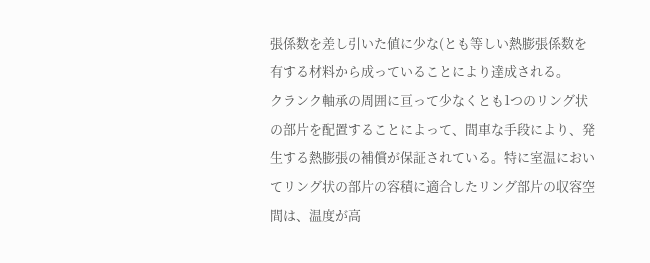張係数を差し引いた値に少な(とも等しい熱膨張係数を
有する材料から成っていることにより達成される。
クランク軸承の周囲に亘って少なくとも1つのリング状
の部片を配置することによって、間車な手段により、発
生する熱膨張の補償が保証されている。特に室温におい
てリング状の部片の容積に適合したリング部片の収容空
間は、温度が高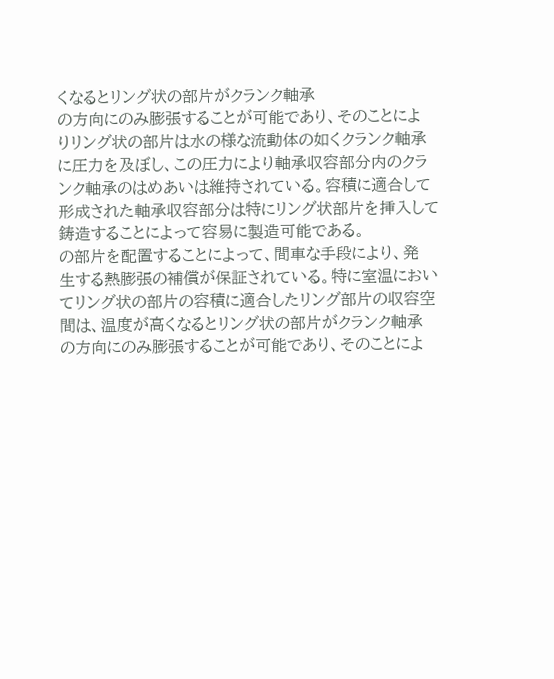くなるとリング状の部片がクランク軸承
の方向にのみ膨張することが可能であり、そのことによ
りリング状の部片は水の様な流動体の如くクランク軸承
に圧力を及ぼし、この圧力により軸承収容部分内のクラ
ンク軸承のはめあいは維持されている。容積に適合して
形成された軸承収容部分は特にリング状部片を挿入して
鋳造することによって容易に製造可能である。
の部片を配置することによって、間車な手段により、発
生する熱膨張の補償が保証されている。特に室温におい
てリング状の部片の容積に適合したリング部片の収容空
間は、温度が高くなるとリング状の部片がクランク軸承
の方向にのみ膨張することが可能であり、そのことによ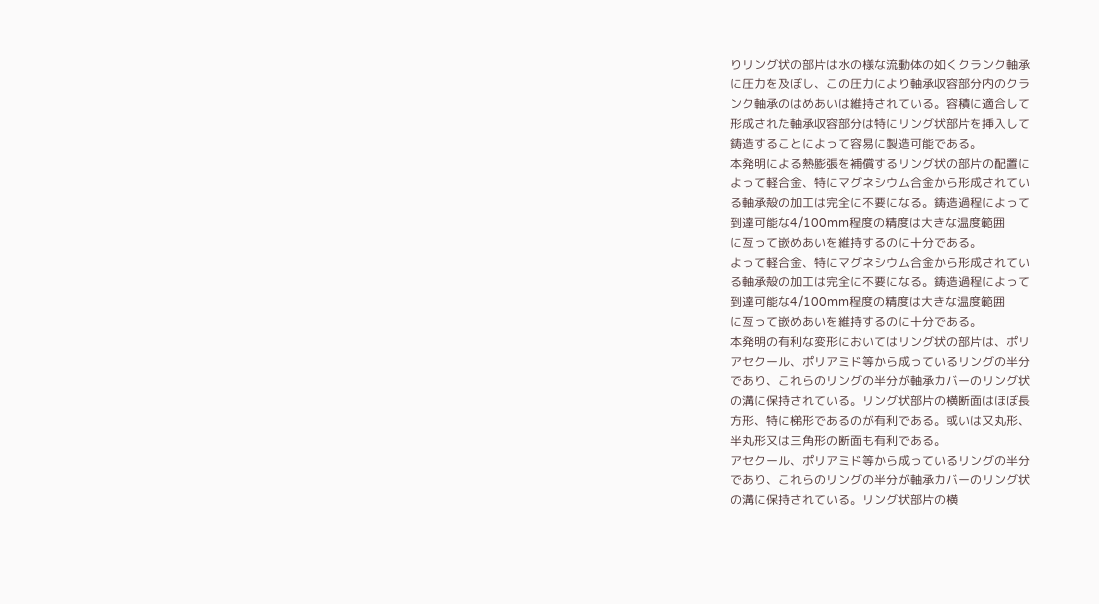りリング状の部片は水の様な流動体の如くクランク軸承
に圧力を及ぼし、この圧力により軸承収容部分内のクラ
ンク軸承のはめあいは維持されている。容積に適合して
形成された軸承収容部分は特にリング状部片を挿入して
鋳造することによって容易に製造可能である。
本発明による熱膨張を補償するリング状の部片の配置に
よって軽合金、特にマグネシウム合金から形成されてい
る軸承殻の加工は完全に不要になる。鋳造過程によって
到達可能な4/100mm程度の精度は大きな温度範囲
に亙って嵌めあいを維持するのに十分である。
よって軽合金、特にマグネシウム合金から形成されてい
る軸承殻の加工は完全に不要になる。鋳造過程によって
到達可能な4/100mm程度の精度は大きな温度範囲
に亙って嵌めあいを維持するのに十分である。
本発明の有利な変形においてはリング状の部片は、ポリ
アセクール、ポリアミド等から成っているリングの半分
であり、これらのリングの半分が軸承カバーのリング状
の溝に保持されている。リング状部片の横断面はほぼ長
方形、特に梯形であるのが有利である。或いは又丸形、
半丸形又は三角形の断面も有利である。
アセクール、ポリアミド等から成っているリングの半分
であり、これらのリングの半分が軸承カバーのリング状
の溝に保持されている。リング状部片の横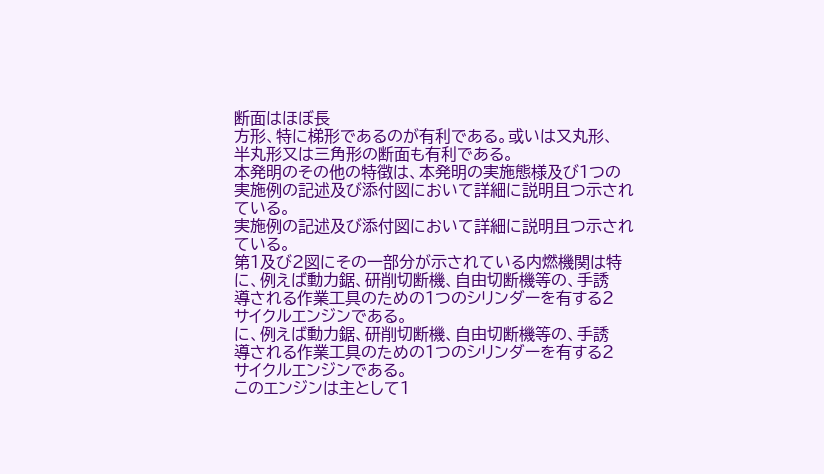断面はほぼ長
方形、特に梯形であるのが有利である。或いは又丸形、
半丸形又は三角形の断面も有利である。
本発明のその他の特徴は、本発明の実施態様及び1つの
実施例の記述及び添付図において詳細に説明且つ示され
ている。
実施例の記述及び添付図において詳細に説明且つ示され
ている。
第1及び2図にその一部分が示されている内燃機関は特
に、例えば動力鋸、研削切断機、自由切断機等の、手誘
導される作業工具のための1つのシリンダーを有する2
サイクルエンジンである。
に、例えば動力鋸、研削切断機、自由切断機等の、手誘
導される作業工具のための1つのシリンダーを有する2
サイクルエンジンである。
このエンジンは主として1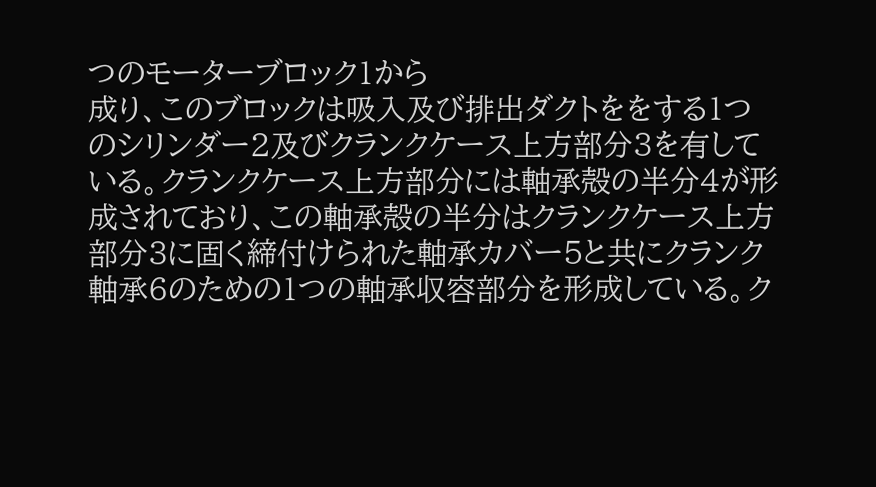つのモーターブロック1から
成り、このブロックは吸入及び排出ダクトををする1つ
のシリンダー2及びクランクケース上方部分3を有して
いる。クランクケース上方部分には軸承殻の半分4が形
成されており、この軸承殻の半分はクランクケース上方
部分3に固く締付けられた軸承カバー5と共にクランク
軸承6のための1つの軸承収容部分を形成している。ク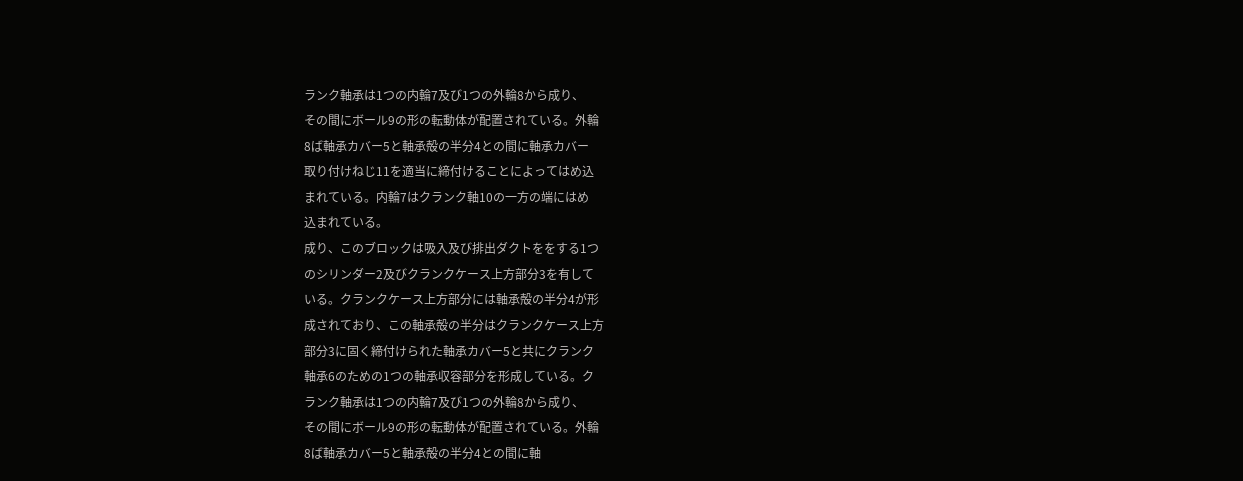ランク軸承は1つの内輪7及び1つの外輪8から成り、
その間にボール9の形の転動体が配置されている。外輪
8ば軸承カバー5と軸承殻の半分4との間に軸承カバー
取り付けねじ11を適当に締付けることによってはめ込
まれている。内輪7はクランク軸10の一方の端にはめ
込まれている。
成り、このブロックは吸入及び排出ダクトををする1つ
のシリンダー2及びクランクケース上方部分3を有して
いる。クランクケース上方部分には軸承殻の半分4が形
成されており、この軸承殻の半分はクランクケース上方
部分3に固く締付けられた軸承カバー5と共にクランク
軸承6のための1つの軸承収容部分を形成している。ク
ランク軸承は1つの内輪7及び1つの外輪8から成り、
その間にボール9の形の転動体が配置されている。外輪
8ば軸承カバー5と軸承殻の半分4との間に軸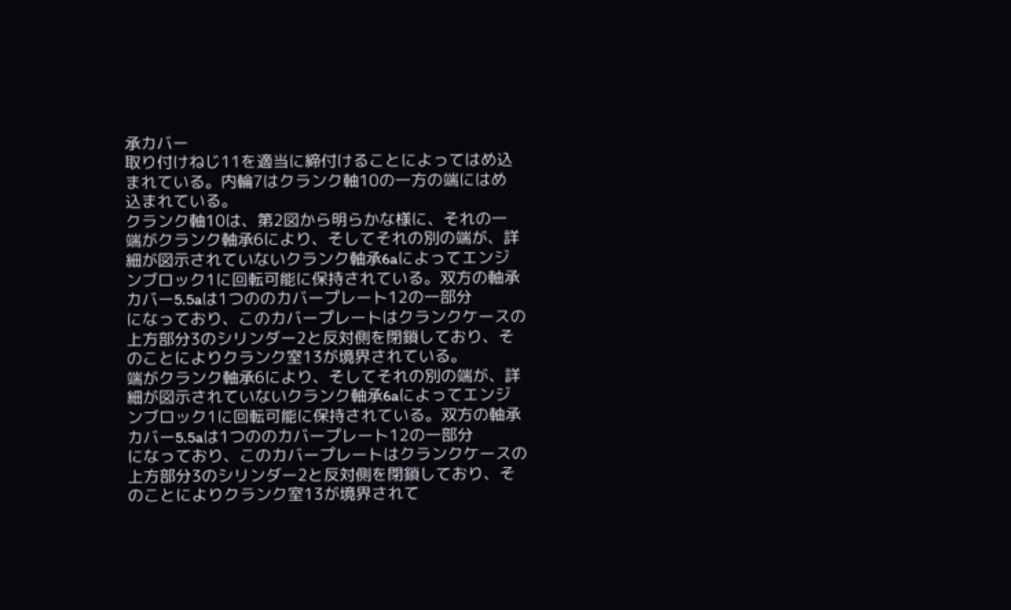承カバー
取り付けねじ11を適当に締付けることによってはめ込
まれている。内輪7はクランク軸10の一方の端にはめ
込まれている。
クランク軸10は、第2図から明らかな様に、それの一
端がクランク軸承6により、そしてそれの別の端が、詳
細が図示されていないクランク軸承6aによってエンジ
ンブロック1に回転可能に保持されている。双方の軸承
カバー5.5aは1つののカバープレート12の一部分
になっており、このカバープレートはクランクケースの
上方部分3のシリンダー2と反対側を閉鎖しており、そ
のことによりクランク室13が境界されている。
端がクランク軸承6により、そしてそれの別の端が、詳
細が図示されていないクランク軸承6aによってエンジ
ンブロック1に回転可能に保持されている。双方の軸承
カバー5.5aは1つののカバープレート12の一部分
になっており、このカバープレートはクランクケースの
上方部分3のシリンダー2と反対側を閉鎖しており、そ
のことによりクランク室13が境界されて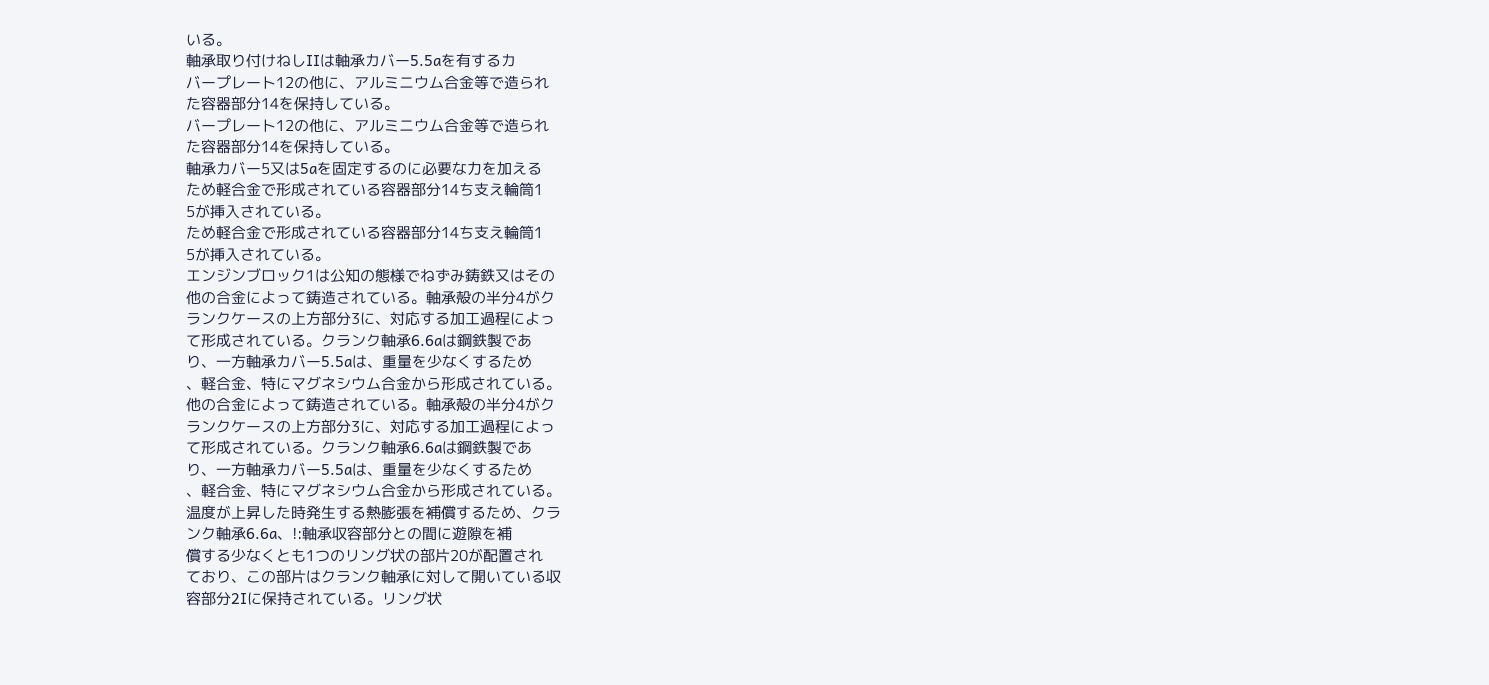いる。
軸承取り付けねしIIは軸承カバー5.5aを有するカ
バープレート12の他に、アルミニウム合金等で造られ
た容器部分14を保持している。
バープレート12の他に、アルミニウム合金等で造られ
た容器部分14を保持している。
軸承カバー5又は5aを固定するのに必要な力を加える
ため軽合金で形成されている容器部分14ち支え輪筒1
5が挿入されている。
ため軽合金で形成されている容器部分14ち支え輪筒1
5が挿入されている。
エンジンブロック1は公知の態様でねずみ鋳鉄又はその
他の合金によって鋳造されている。軸承殻の半分4がク
ランクケースの上方部分3に、対応する加工過程によっ
て形成されている。クランク軸承6.6aは鋼鉄製であ
り、一方軸承カバー5.5aは、重量を少なくするため
、軽合金、特にマグネシウム合金から形成されている。
他の合金によって鋳造されている。軸承殻の半分4がク
ランクケースの上方部分3に、対応する加工過程によっ
て形成されている。クランク軸承6.6aは鋼鉄製であ
り、一方軸承カバー5.5aは、重量を少なくするため
、軽合金、特にマグネシウム合金から形成されている。
温度が上昇した時発生する熱膨張を補償するため、クラ
ンク軸承6.6a、!:軸承収容部分との間に遊隙を補
償する少なくとも1つのリング状の部片20が配置され
ており、この部片はクランク軸承に対して開いている収
容部分2Iに保持されている。リング状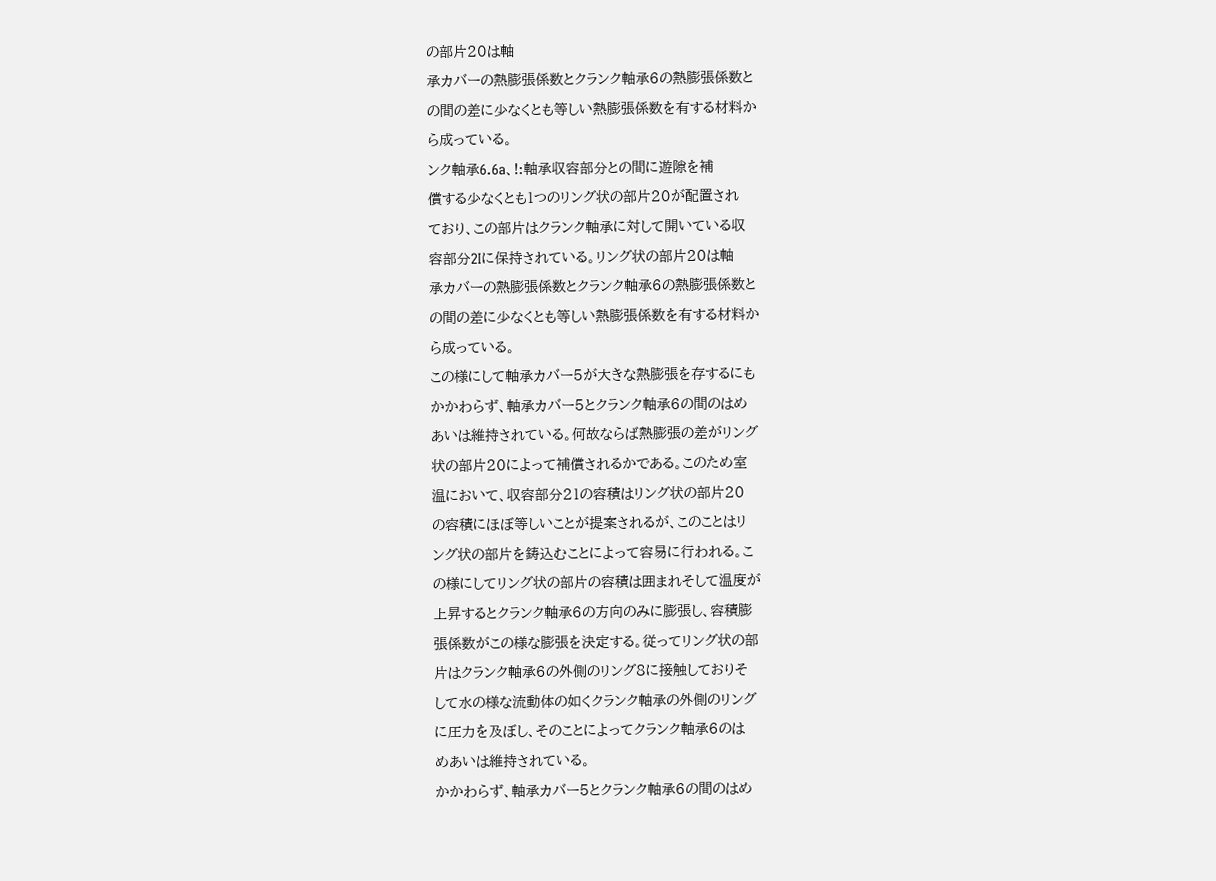の部片20は軸
承カバーの熱膨張係数とクランク軸承6の熱膨張係数と
の間の差に少なくとも等しい熱膨張係数を有する材料か
ら成っている。
ンク軸承6.6a、!:軸承収容部分との間に遊隙を補
償する少なくとも1つのリング状の部片20が配置され
ており、この部片はクランク軸承に対して開いている収
容部分2Iに保持されている。リング状の部片20は軸
承カバーの熱膨張係数とクランク軸承6の熱膨張係数と
の間の差に少なくとも等しい熱膨張係数を有する材料か
ら成っている。
この様にして軸承カバー5が大きな熱膨張を存するにも
かかわらず、軸承カバー5とクランク軸承6の間のはめ
あいは維持されている。何故ならば熱膨張の差がリング
状の部片20によって補償されるかである。このため室
温において、収容部分21の容積はリング状の部片20
の容積にほぼ等しいことが提案されるが、このことはリ
ング状の部片を鋳込むことによって容易に行われる。こ
の様にしてリング状の部片の容積は囲まれそして温度が
上昇するとクランク軸承6の方向のみに膨張し、容積膨
張係数がこの様な膨張を決定する。従ってリング状の部
片はクランク軸承6の外側のリング8に接触しておりそ
して水の様な流動体の如くクランク軸承の外側のリング
に圧力を及ぼし、そのことによってクランク軸承6のは
めあいは維持されている。
かかわらず、軸承カバー5とクランク軸承6の間のはめ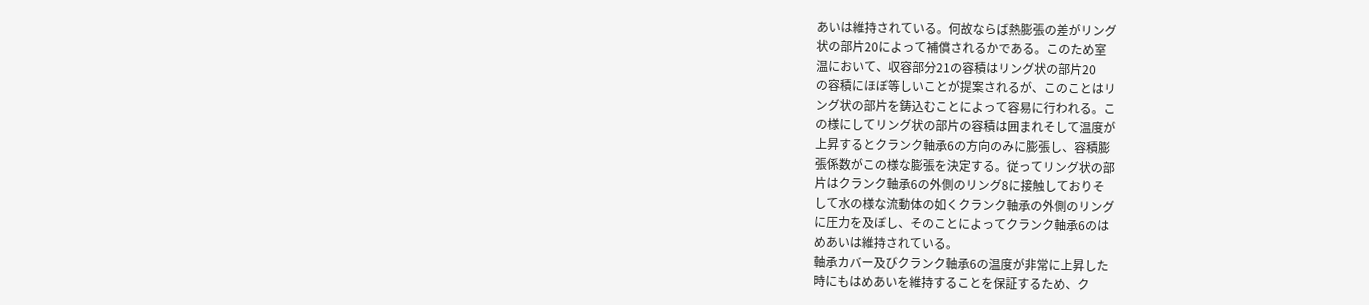あいは維持されている。何故ならば熱膨張の差がリング
状の部片20によって補償されるかである。このため室
温において、収容部分21の容積はリング状の部片20
の容積にほぼ等しいことが提案されるが、このことはリ
ング状の部片を鋳込むことによって容易に行われる。こ
の様にしてリング状の部片の容積は囲まれそして温度が
上昇するとクランク軸承6の方向のみに膨張し、容積膨
張係数がこの様な膨張を決定する。従ってリング状の部
片はクランク軸承6の外側のリング8に接触しておりそ
して水の様な流動体の如くクランク軸承の外側のリング
に圧力を及ぼし、そのことによってクランク軸承6のは
めあいは維持されている。
軸承カバー及びクランク軸承6の温度が非常に上昇した
時にもはめあいを維持することを保証するため、ク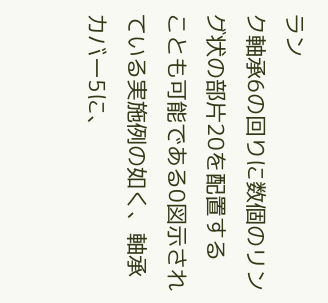ラン
ク軸承6の回りに数個のリング状の部片20を配置する
ことも可能である0図示されている実施例の如く、軸承
カバー5に、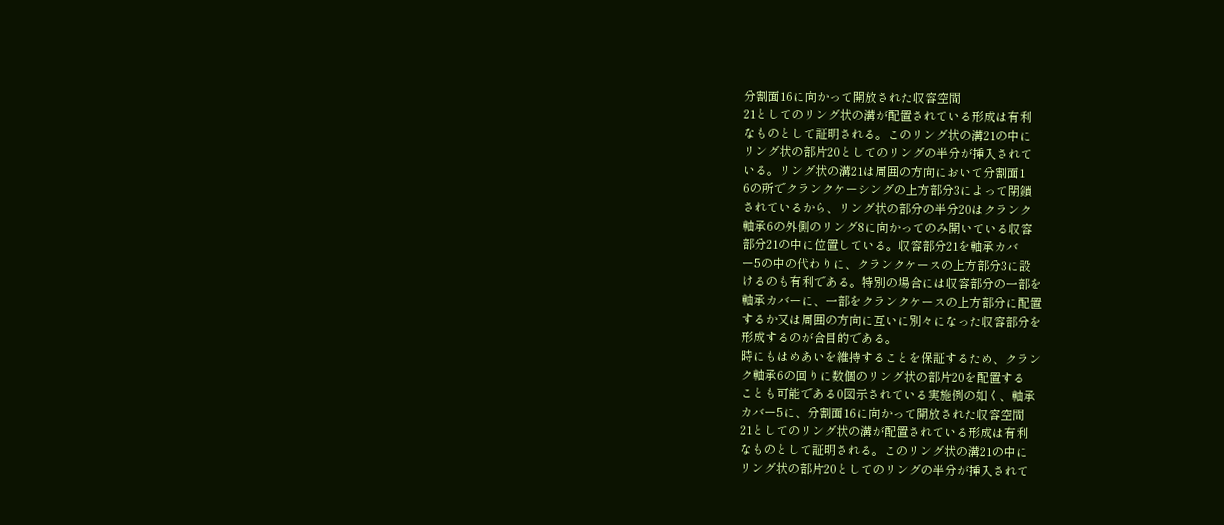分割面16に向かって開放された収容空間
21としてのリング状の溝が配置されている形成は有利
なものとして証明される。このリング状の溝21の中に
リング状の部片20としてのリングの半分が挿入されて
いる。リング状の溝21は周囲の方向において分割面1
6の所でクランクケーシングの上方部分3によって閉鎖
されているから、リング状の部分の半分20はクランク
軸承6の外側のリング8に向かってのみ開いている収容
部分21の中に位置している。収容部分21を軸承カバ
ー5の中の代わりに、クランクケースの上方部分3に設
けるのも有利である。特別の場合には収容部分の一部を
軸承カバーに、一部をクランクケースの上方部分に配置
するか又は周囲の方向に互いに別々になった収容部分を
形成するのが合目的である。
時にもはめあいを維持することを保証するため、クラン
ク軸承6の回りに数個のリング状の部片20を配置する
ことも可能である0図示されている実施例の如く、軸承
カバー5に、分割面16に向かって開放された収容空間
21としてのリング状の溝が配置されている形成は有利
なものとして証明される。このリング状の溝21の中に
リング状の部片20としてのリングの半分が挿入されて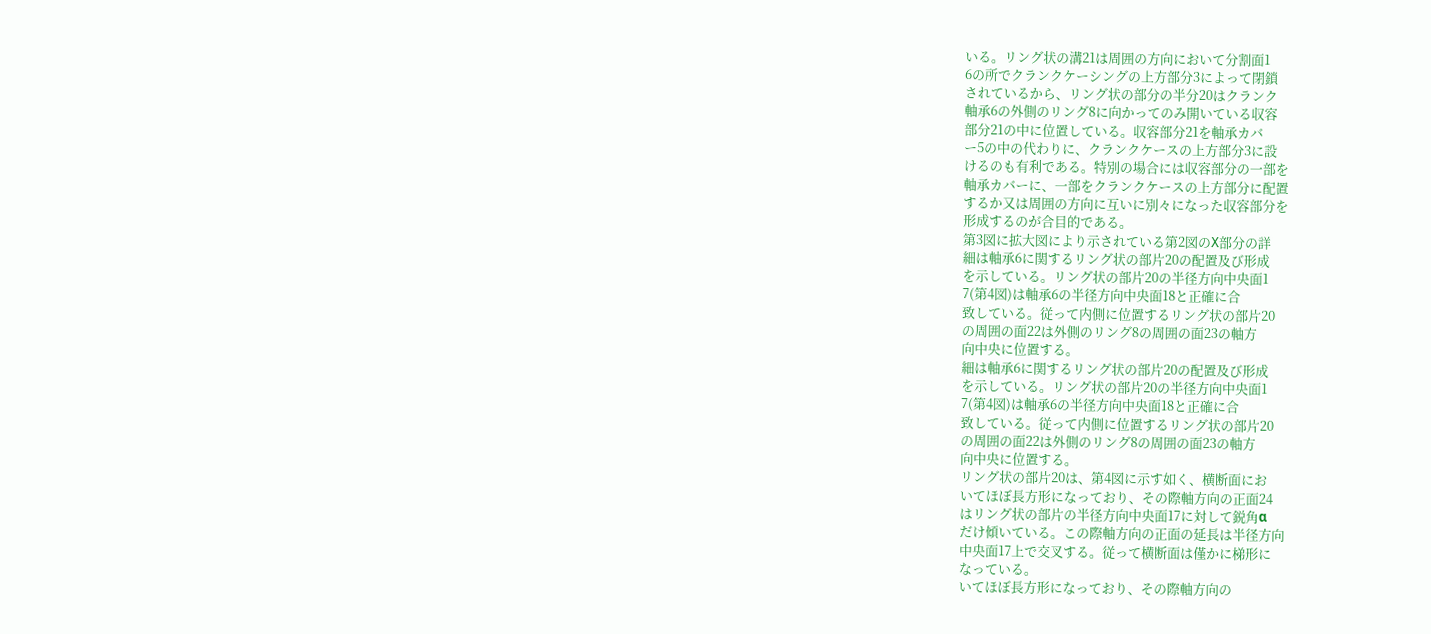いる。リング状の溝21は周囲の方向において分割面1
6の所でクランクケーシングの上方部分3によって閉鎖
されているから、リング状の部分の半分20はクランク
軸承6の外側のリング8に向かってのみ開いている収容
部分21の中に位置している。収容部分21を軸承カバ
ー5の中の代わりに、クランクケースの上方部分3に設
けるのも有利である。特別の場合には収容部分の一部を
軸承カバーに、一部をクランクケースの上方部分に配置
するか又は周囲の方向に互いに別々になった収容部分を
形成するのが合目的である。
第3図に拡大図により示されている第2図のX部分の詳
細は軸承6に関するリング状の部片20の配置及び形成
を示している。リング状の部片20の半径方向中央面1
7(第4図)は軸承6の半径方向中央面18と正確に合
致している。従って内側に位置するリング状の部片20
の周囲の面22は外側のリング8の周囲の面23の軸方
向中央に位置する。
細は軸承6に関するリング状の部片20の配置及び形成
を示している。リング状の部片20の半径方向中央面1
7(第4図)は軸承6の半径方向中央面18と正確に合
致している。従って内側に位置するリング状の部片20
の周囲の面22は外側のリング8の周囲の面23の軸方
向中央に位置する。
リング状の部片20は、第4図に示す如く、横断面にお
いてほぼ長方形になっており、その際軸方向の正面24
はリング状の部片の半径方向中央面17に対して鋭角α
だけ傾いている。この際軸方向の正面の延長は半径方向
中央面17上で交叉する。従って横断面は僅かに梯形に
なっている。
いてほぼ長方形になっており、その際軸方向の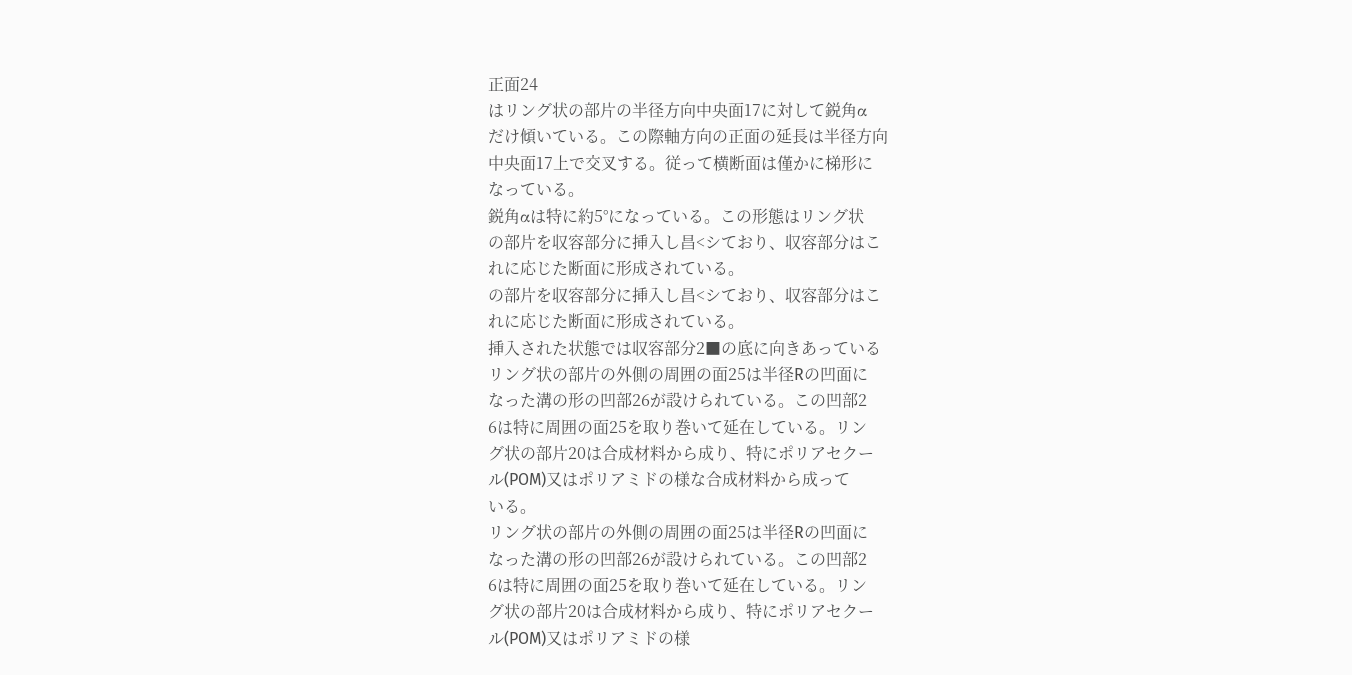正面24
はリング状の部片の半径方向中央面17に対して鋭角α
だけ傾いている。この際軸方向の正面の延長は半径方向
中央面17上で交叉する。従って横断面は僅かに梯形に
なっている。
鋭角αは特に約5°になっている。この形態はリング状
の部片を収容部分に挿入し昌<シており、収容部分はこ
れに応じた断面に形成されている。
の部片を収容部分に挿入し昌<シており、収容部分はこ
れに応じた断面に形成されている。
挿入された状態では収容部分2■の底に向きあっている
リング状の部片の外側の周囲の面25は半径Rの凹面に
なった溝の形の凹部26が設けられている。この凹部2
6は特に周囲の面25を取り巻いて延在している。リン
グ状の部片20は合成材料から成り、特にポリアセクー
ル(POM)又はポリアミドの様な合成材料から成って
いる。
リング状の部片の外側の周囲の面25は半径Rの凹面に
なった溝の形の凹部26が設けられている。この凹部2
6は特に周囲の面25を取り巻いて延在している。リン
グ状の部片20は合成材料から成り、特にポリアセクー
ル(POM)又はポリアミドの様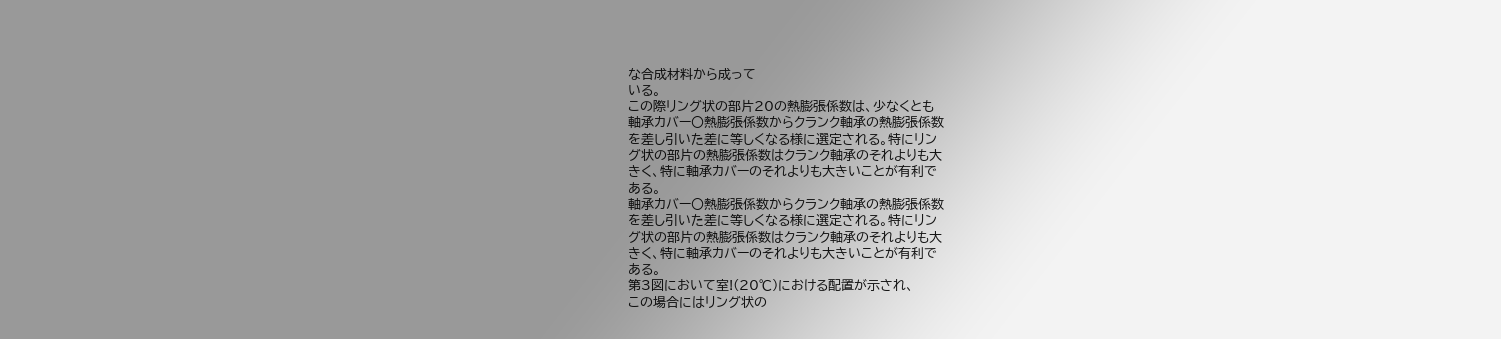な合成材料から成って
いる。
この際リング状の部片20の熱膨張係数は、少なくとも
軸承カバー〇熱膨張係数からクランク軸承の熱膨張係数
を差し引いた差に等しくなる様に選定される。特にリン
グ状の部片の熱膨張係数はクランク軸承のそれよりも大
きく、特に軸承カバーのそれよりも大きいことが有利で
ある。
軸承カバー〇熱膨張係数からクランク軸承の熱膨張係数
を差し引いた差に等しくなる様に選定される。特にリン
グ状の部片の熱膨張係数はクランク軸承のそれよりも大
きく、特に軸承カバーのそれよりも大きいことが有利で
ある。
第3図において室!(20℃)における配置が示され、
この場合にはリング状の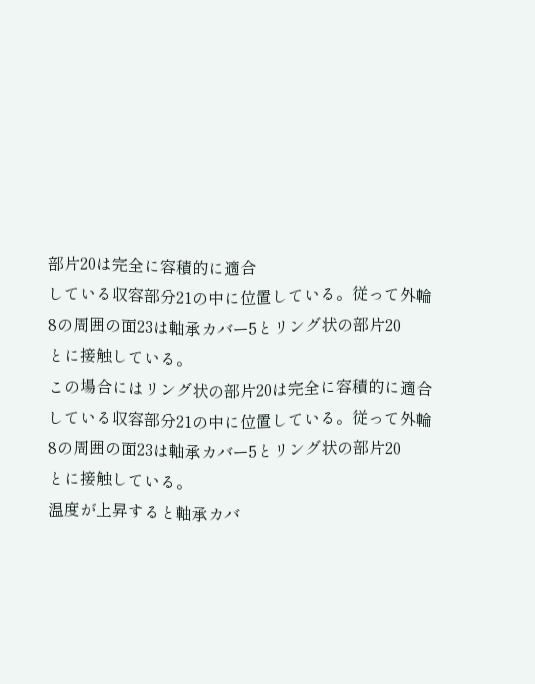部片20は完全に容積的に適合
している収容部分21の中に位置している。従って外輪
8の周囲の面23は軸承カバー5とリング状の部片20
とに接触している。
この場合にはリング状の部片20は完全に容積的に適合
している収容部分21の中に位置している。従って外輪
8の周囲の面23は軸承カバー5とリング状の部片20
とに接触している。
温度が上昇すると軸承カバ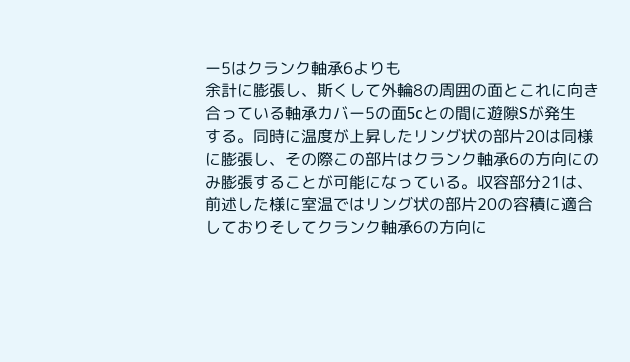ー5はクランク軸承6よりも
余計に膨張し、斯くして外輪8の周囲の面とこれに向き
合っている軸承カバー5の面5cとの間に遊隙Sが発生
する。同時に温度が上昇したリング状の部片20は同様
に膨張し、その際この部片はクランク軸承6の方向にの
み膨張することが可能になっている。収容部分21は、
前述した様に室温ではリング状の部片20の容積に適合
しておりそしてクランク軸承6の方向に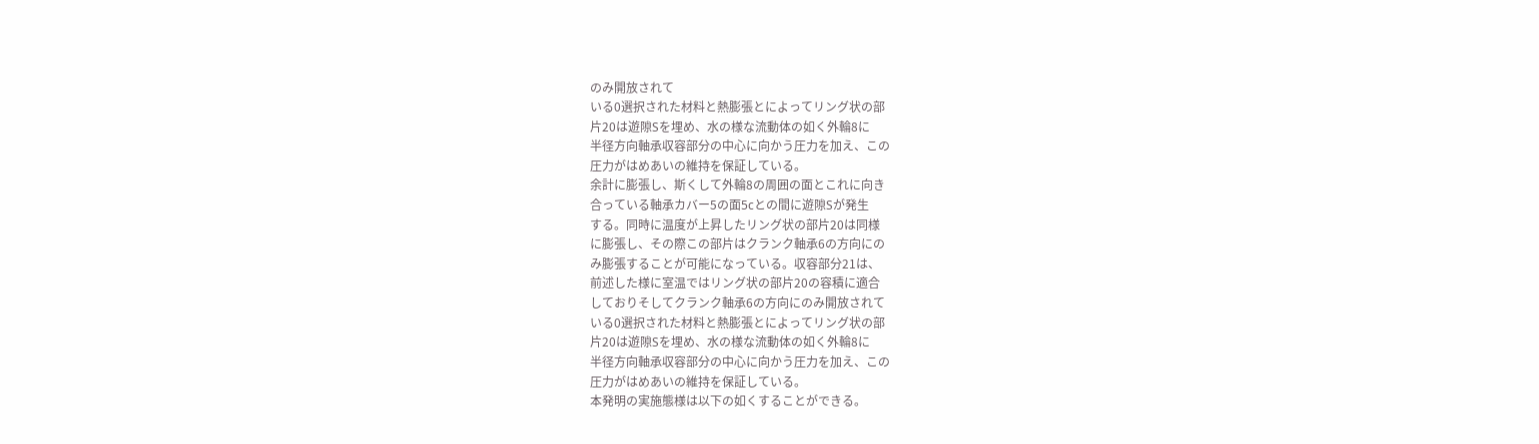のみ開放されて
いる0選択された材料と熱膨張とによってリング状の部
片20は遊隙Sを埋め、水の様な流動体の如く外輪8に
半径方向軸承収容部分の中心に向かう圧力を加え、この
圧力がはめあいの維持を保証している。
余計に膨張し、斯くして外輪8の周囲の面とこれに向き
合っている軸承カバー5の面5cとの間に遊隙Sが発生
する。同時に温度が上昇したリング状の部片20は同様
に膨張し、その際この部片はクランク軸承6の方向にの
み膨張することが可能になっている。収容部分21は、
前述した様に室温ではリング状の部片20の容積に適合
しておりそしてクランク軸承6の方向にのみ開放されて
いる0選択された材料と熱膨張とによってリング状の部
片20は遊隙Sを埋め、水の様な流動体の如く外輪8に
半径方向軸承収容部分の中心に向かう圧力を加え、この
圧力がはめあいの維持を保証している。
本発明の実施態様は以下の如くすることができる。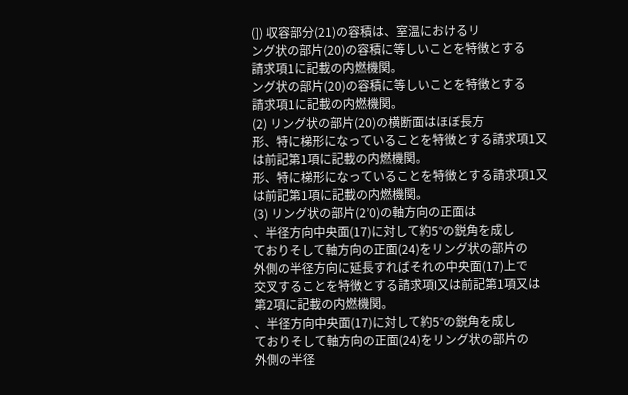(]) 収容部分(21)の容積は、室温におけるリ
ング状の部片(20)の容積に等しいことを特徴とする
請求項1に記載の内燃機関。
ング状の部片(20)の容積に等しいことを特徴とする
請求項1に記載の内燃機関。
(2) リング状の部片(20)の横断面はほぼ長方
形、特に梯形になっていることを特徴とする請求項1又
は前記第1項に記載の内燃機関。
形、特に梯形になっていることを特徴とする請求項1又
は前記第1項に記載の内燃機関。
(3) リング状の部片(2’0)の軸方向の正面は
、半径方向中央面(17)に対して約5°の鋭角を成し
ておりそして軸方向の正面(24)をリング状の部片の
外側の半径方向に延長すればそれの中央面(17)上で
交叉することを特徴とする請求項l又は前記第1項又は
第2項に記載の内燃機関。
、半径方向中央面(17)に対して約5°の鋭角を成し
ておりそして軸方向の正面(24)をリング状の部片の
外側の半径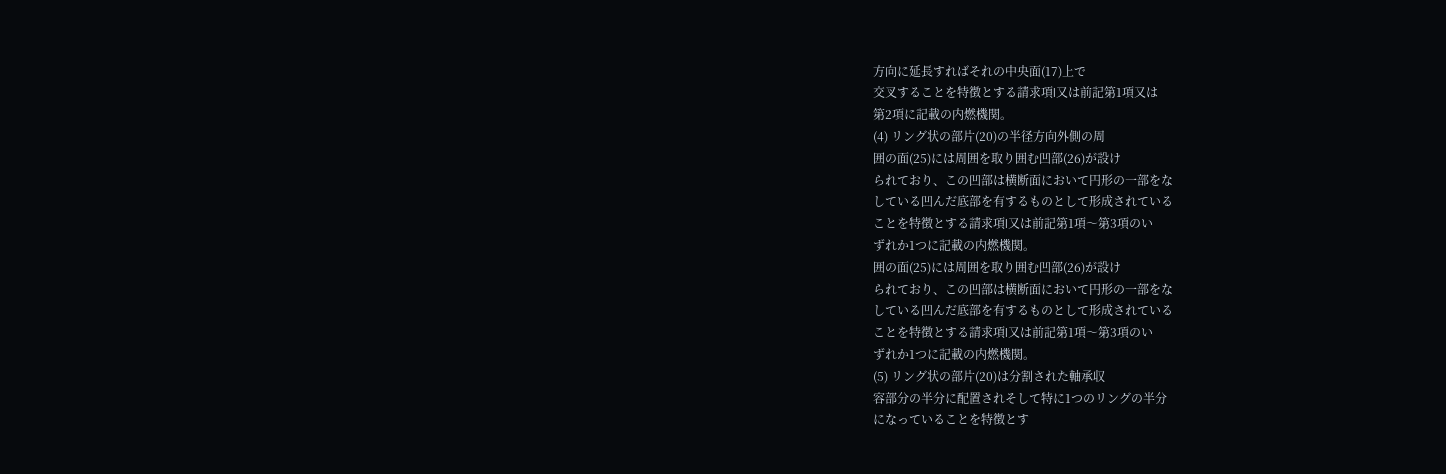方向に延長すればそれの中央面(17)上で
交叉することを特徴とする請求項l又は前記第1項又は
第2項に記載の内燃機関。
(4) リング状の部片(20)の半径方向外側の周
囲の面(25)には周囲を取り囲む凹部(26)が設け
られており、この凹部は横断面において円形の一部をな
している凹んだ底部を有するものとして形成されている
ことを特徴とする請求項l又は前記第1項〜第3項のい
ずれか1つに記載の内燃機関。
囲の面(25)には周囲を取り囲む凹部(26)が設け
られており、この凹部は横断面において円形の一部をな
している凹んだ底部を有するものとして形成されている
ことを特徴とする請求項l又は前記第1項〜第3項のい
ずれか1つに記載の内燃機関。
(5) リング状の部片(20)は分割された軸承収
容部分の半分に配置されそして特に1つのリングの半分
になっていることを特徴とす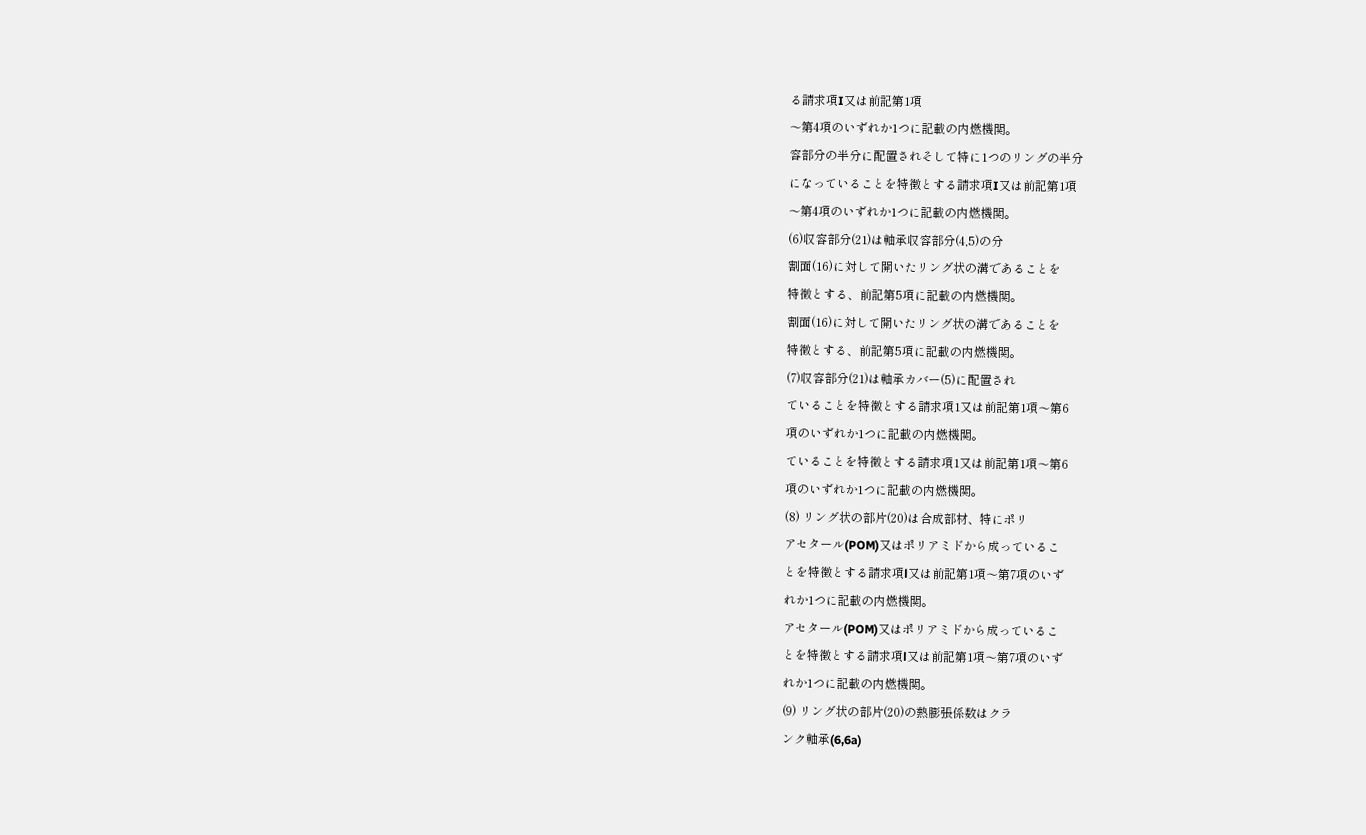る請求項I又は前記第1項
〜第4項のいずれか1つに記載の内燃機関。
容部分の半分に配置されそして特に1つのリングの半分
になっていることを特徴とする請求項I又は前記第1項
〜第4項のいずれか1つに記載の内燃機関。
(6)収容部分(21)は軸承収容部分(4,5)の分
割面(16)に対して開いたリング状の溝であることを
特徴とする、前記第5項に記載の内燃機関。
割面(16)に対して開いたリング状の溝であることを
特徴とする、前記第5項に記載の内燃機関。
(7)収容部分(21)は軸承カバー(5)に配置され
ていることを特徴とする請求項1又は前記第1項〜第6
項のいずれか1つに記載の内燃機関。
ていることを特徴とする請求項1又は前記第1項〜第6
項のいずれか1つに記載の内燃機関。
(8) リング状の部片(20)は合成部材、特にポリ
アセタール(POM)又はポリアミドから成っているこ
とを特徴とする請求項l又は前記第1項〜第7項のいず
れか1つに記載の内燃機関。
アセタール(POM)又はポリアミドから成っているこ
とを特徴とする請求項l又は前記第1項〜第7項のいず
れか1つに記載の内燃機関。
(9) リング状の部片(20)の熱膨張係数はクラ
ンク軸承(6,6a)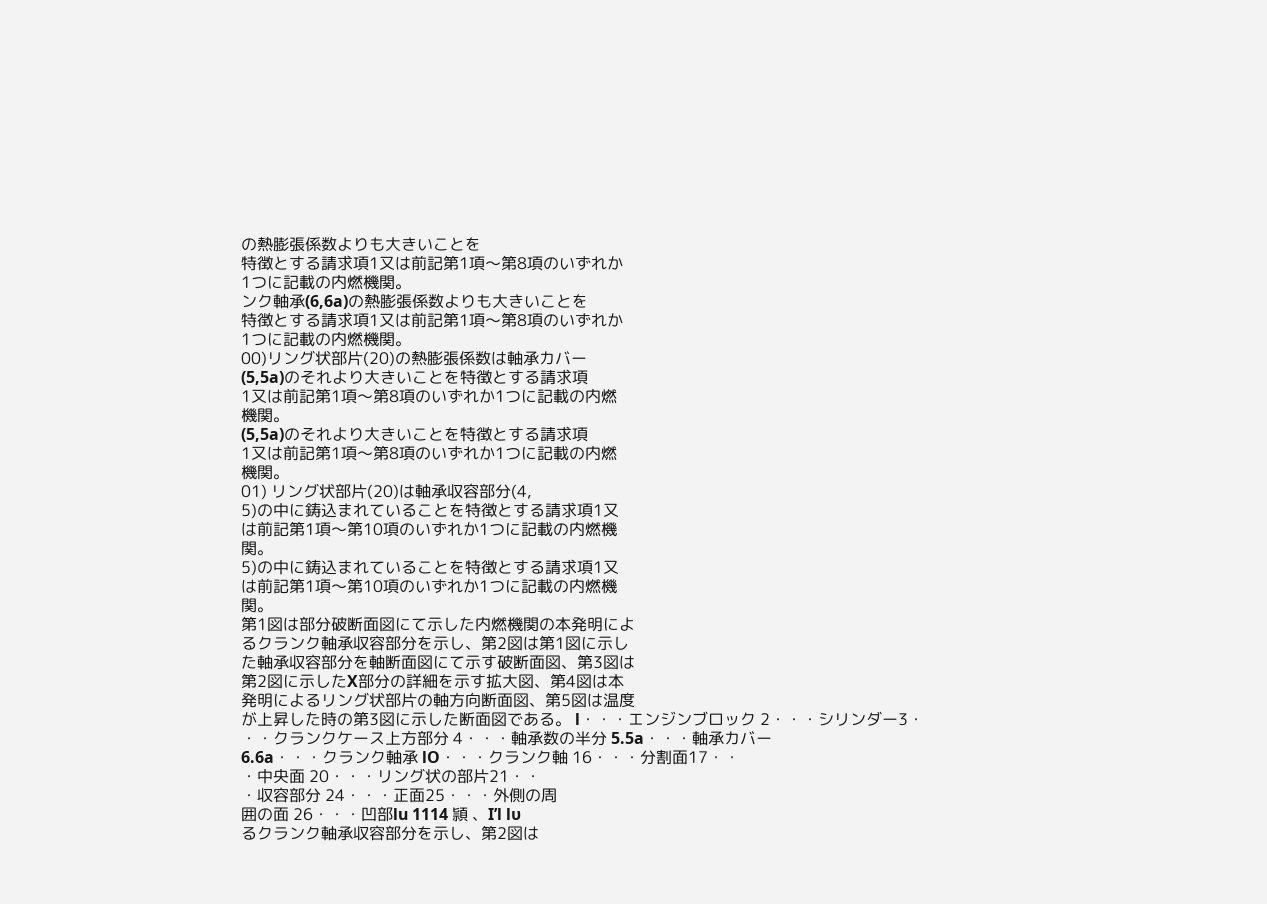の熱膨張係数よりも大きいことを
特徴とする請求項1又は前記第1項〜第8項のいずれか
1つに記載の内燃機関。
ンク軸承(6,6a)の熱膨張係数よりも大きいことを
特徴とする請求項1又は前記第1項〜第8項のいずれか
1つに記載の内燃機関。
00)リング状部片(20)の熱膨張係数は軸承カバー
(5,5a)のそれより大きいことを特徴とする請求項
1又は前記第1項〜第8項のいずれか1つに記載の内燃
機関。
(5,5a)のそれより大きいことを特徴とする請求項
1又は前記第1項〜第8項のいずれか1つに記載の内燃
機関。
01) リング状部片(20)は軸承収容部分(4,
5)の中に鋳込まれていることを特徴とする請求項1又
は前記第1項〜第10項のいずれか1つに記載の内燃機
関。
5)の中に鋳込まれていることを特徴とする請求項1又
は前記第1項〜第10項のいずれか1つに記載の内燃機
関。
第1図は部分破断面図にて示した内燃機関の本発明によ
るクランク軸承収容部分を示し、第2図は第1図に示し
た軸承収容部分を軸断面図にて示す破断面図、第3図は
第2図に示したX部分の詳細を示す拡大図、第4図は本
発明によるリング状部片の軸方向断面図、第5図は温度
が上昇した時の第3図に示した断面図である。 l・・・エンジンブロック 2・・・シリンダー3・
・・クランクケース上方部分 4・・・軸承数の半分 5.5a・・・軸承カバー
6.6a・・・クランク軸承 lO・・・クランク軸 16・・・分割面17・・
・中央面 20・・・リング状の部片21・・
・収容部分 24・・・正面25・・・外側の周
囲の面 26・・・凹部lu 1114 頴 、I’l lυ
るクランク軸承収容部分を示し、第2図は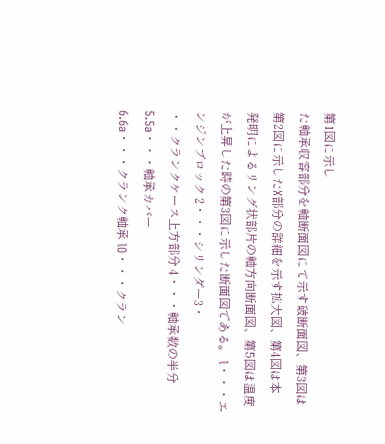第1図に示し
た軸承収容部分を軸断面図にて示す破断面図、第3図は
第2図に示したX部分の詳細を示す拡大図、第4図は本
発明によるリング状部片の軸方向断面図、第5図は温度
が上昇した時の第3図に示した断面図である。 l・・・エンジンブロック 2・・・シリンダー3・
・・クランクケース上方部分 4・・・軸承数の半分 5.5a・・・軸承カバー
6.6a・・・クランク軸承 lO・・・クラン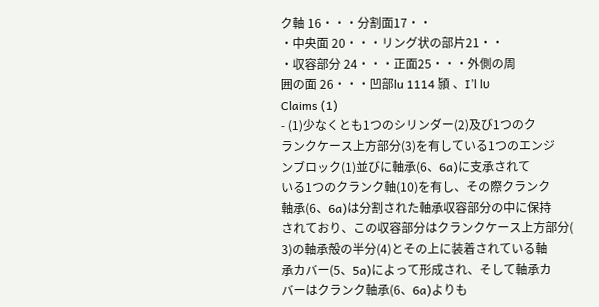ク軸 16・・・分割面17・・
・中央面 20・・・リング状の部片21・・
・収容部分 24・・・正面25・・・外側の周
囲の面 26・・・凹部lu 1114 頴 、I’l lυ
Claims (1)
- (1)少なくとも1つのシリンダー(2)及び1つのク
ランクケース上方部分(3)を有している1つのエンジ
ンブロック(1)並びに軸承(6、6a)に支承されて
いる1つのクランク軸(10)を有し、その際クランク
軸承(6、6a)は分割された軸承収容部分の中に保持
されており、この収容部分はクランクケース上方部分(
3)の軸承殻の半分(4)とその上に装着されている軸
承カバー(5、5a)によって形成され、そして軸承カ
バーはクランク軸承(6、6a)よりも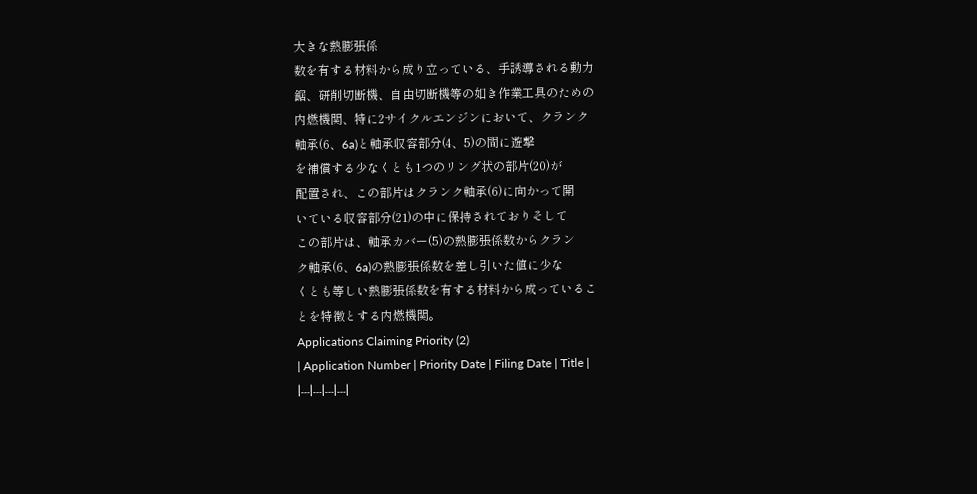大きな熱膨張係
数を有する材料から成り立っている、手誘導される動力
鋸、研削切断機、自由切断機等の如き作業工具のための
内燃機関、特に2サイクルエンジンにおいて、クランク
軸承(6、6a)と軸承収容部分(4、5)の間に遊撃
を補償する少なくとも1つのリング状の部片(20)が
配置され、この部片はクランク軸承(6)に向かって開
いている収容部分(21)の中に保持されておりそして
この部片は、軸承カバー(5)の熱膨張係数からクラン
ク軸承(6、6a)の熱膨張係数を差し引いた値に少な
くとも等しい熱膨張係数を有する材料から成っているこ
とを特徴とする内燃機関。
Applications Claiming Priority (2)
| Application Number | Priority Date | Filing Date | Title |
|---|---|---|---|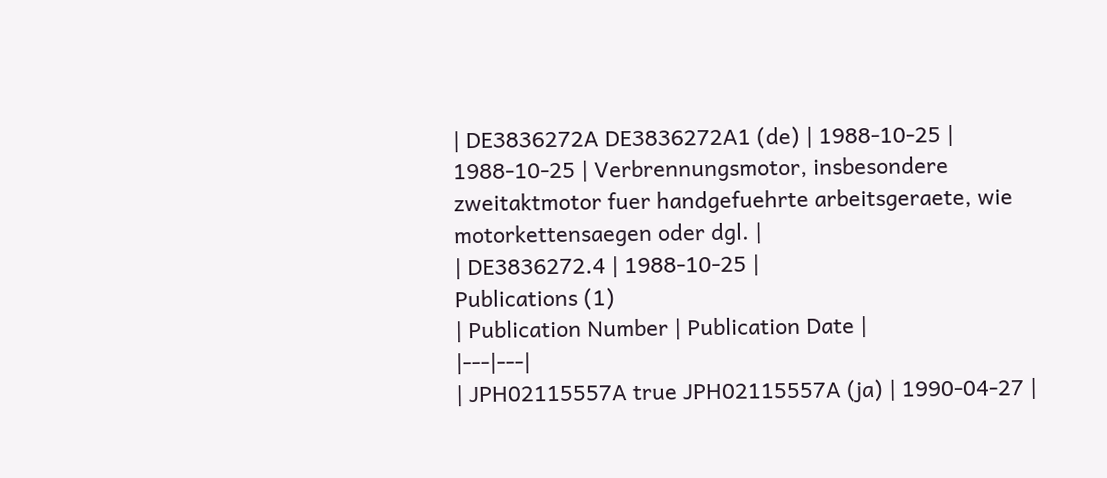| DE3836272A DE3836272A1 (de) | 1988-10-25 | 1988-10-25 | Verbrennungsmotor, insbesondere zweitaktmotor fuer handgefuehrte arbeitsgeraete, wie motorkettensaegen oder dgl. |
| DE3836272.4 | 1988-10-25 |
Publications (1)
| Publication Number | Publication Date |
|---|---|
| JPH02115557A true JPH02115557A (ja) | 1990-04-27 |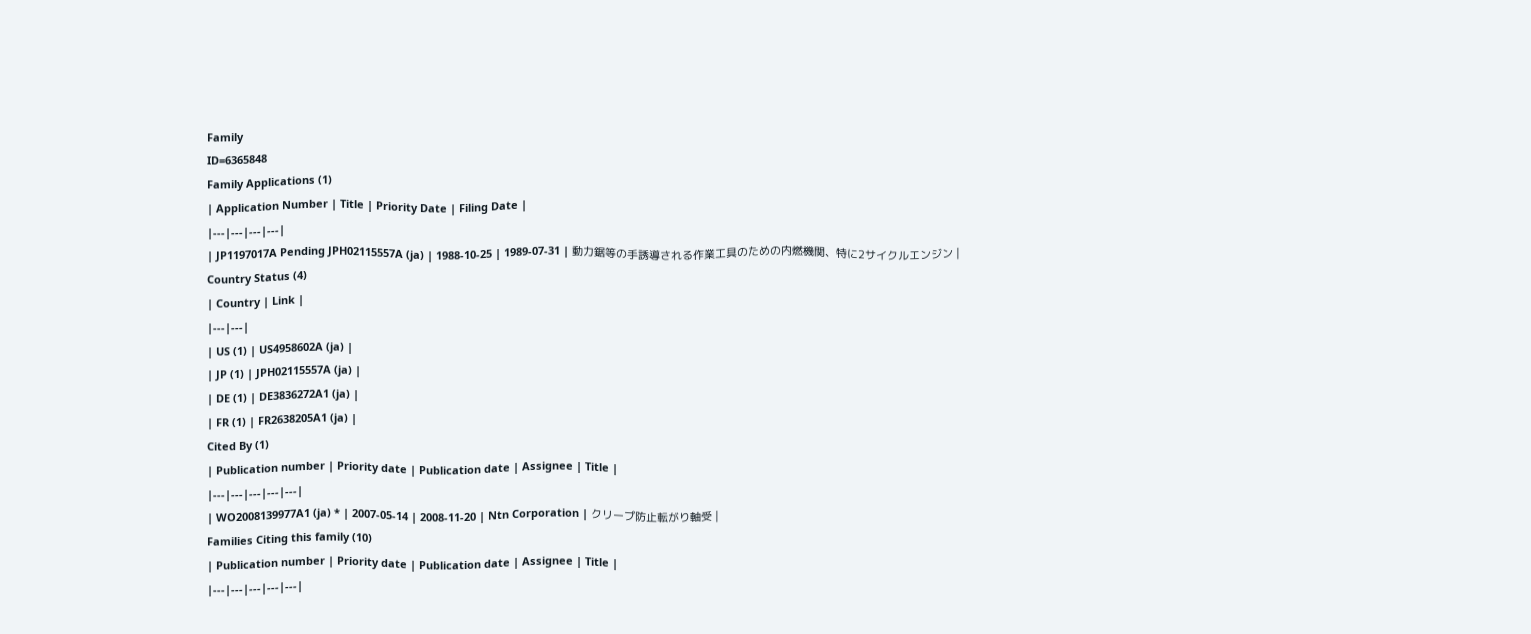Family
ID=6365848
Family Applications (1)
| Application Number | Title | Priority Date | Filing Date |
|---|---|---|---|
| JP1197017A Pending JPH02115557A (ja) | 1988-10-25 | 1989-07-31 | 動力鋸等の手誘導される作業工具のための内燃機関、特に2サイクルエンジン |
Country Status (4)
| Country | Link |
|---|---|
| US (1) | US4958602A (ja) |
| JP (1) | JPH02115557A (ja) |
| DE (1) | DE3836272A1 (ja) |
| FR (1) | FR2638205A1 (ja) |
Cited By (1)
| Publication number | Priority date | Publication date | Assignee | Title |
|---|---|---|---|---|
| WO2008139977A1 (ja) * | 2007-05-14 | 2008-11-20 | Ntn Corporation | クリープ防止転がり軸受 |
Families Citing this family (10)
| Publication number | Priority date | Publication date | Assignee | Title |
|---|---|---|---|---|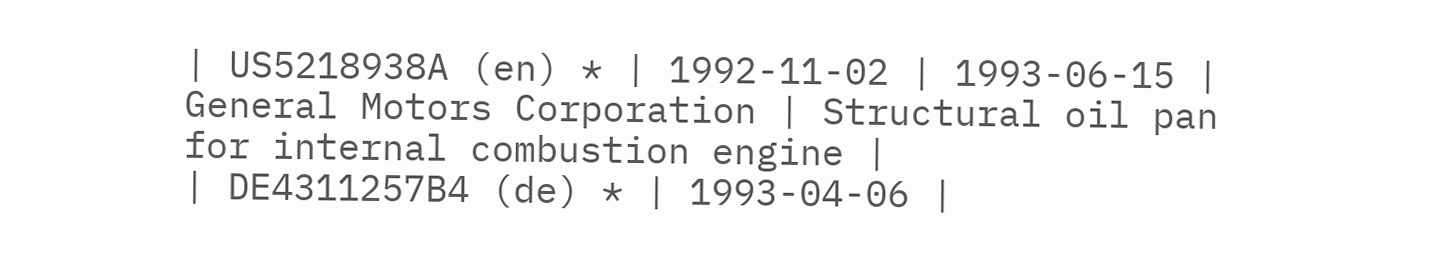| US5218938A (en) * | 1992-11-02 | 1993-06-15 | General Motors Corporation | Structural oil pan for internal combustion engine |
| DE4311257B4 (de) * | 1993-04-06 |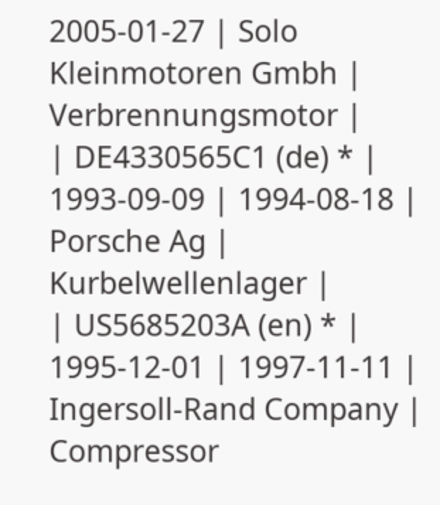2005-01-27 | Solo Kleinmotoren Gmbh | Verbrennungsmotor |
| DE4330565C1 (de) * | 1993-09-09 | 1994-08-18 | Porsche Ag | Kurbelwellenlager |
| US5685203A (en) * | 1995-12-01 | 1997-11-11 | Ingersoll-Rand Company | Compressor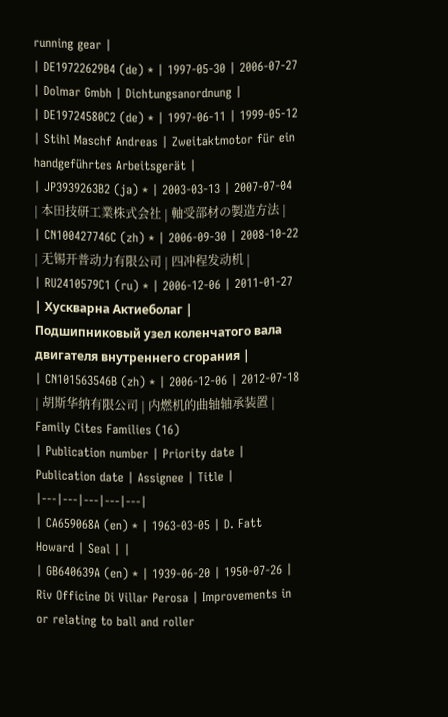running gear |
| DE19722629B4 (de) * | 1997-05-30 | 2006-07-27 | Dolmar Gmbh | Dichtungsanordnung |
| DE19724580C2 (de) * | 1997-06-11 | 1999-05-12 | Stihl Maschf Andreas | Zweitaktmotor für ein handgeführtes Arbeitsgerät |
| JP3939263B2 (ja) * | 2003-03-13 | 2007-07-04 | 本田技研工業株式会社 | 軸受部材の製造方法 |
| CN100427746C (zh) * | 2006-09-30 | 2008-10-22 | 无锡开普动力有限公司 | 四冲程发动机 |
| RU2410579C1 (ru) * | 2006-12-06 | 2011-01-27 | Хускварна Актиеболаг | Подшипниковый узел коленчатого вала двигателя внутреннего сгорания |
| CN101563546B (zh) * | 2006-12-06 | 2012-07-18 | 胡斯华纳有限公司 | 内燃机的曲轴轴承装置 |
Family Cites Families (16)
| Publication number | Priority date | Publication date | Assignee | Title |
|---|---|---|---|---|
| CA659068A (en) * | 1963-03-05 | D. Fatt Howard | Seal | |
| GB640639A (en) * | 1939-06-20 | 1950-07-26 | Riv Officine Di Villar Perosa | Improvements in or relating to ball and roller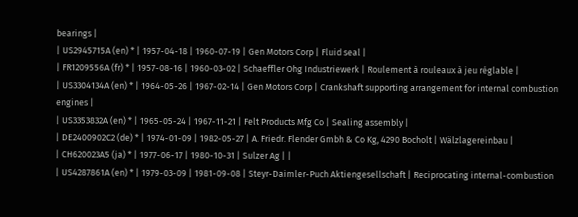bearings |
| US2945715A (en) * | 1957-04-18 | 1960-07-19 | Gen Motors Corp | Fluid seal |
| FR1209556A (fr) * | 1957-08-16 | 1960-03-02 | Schaeffler Ohg Industriewerk | Roulement à rouleaux à jeu réglable |
| US3304134A (en) * | 1964-05-26 | 1967-02-14 | Gen Motors Corp | Crankshaft supporting arrangement for internal combustion engines |
| US3353832A (en) * | 1965-05-24 | 1967-11-21 | Felt Products Mfg Co | Sealing assembly |
| DE2400902C2 (de) * | 1974-01-09 | 1982-05-27 | A. Friedr. Flender Gmbh & Co Kg, 4290 Bocholt | Wälzlagereinbau |
| CH620023A5 (ja) * | 1977-06-17 | 1980-10-31 | Sulzer Ag | |
| US4287861A (en) * | 1979-03-09 | 1981-09-08 | Steyr-Daimler-Puch Aktiengesellschaft | Reciprocating internal-combustion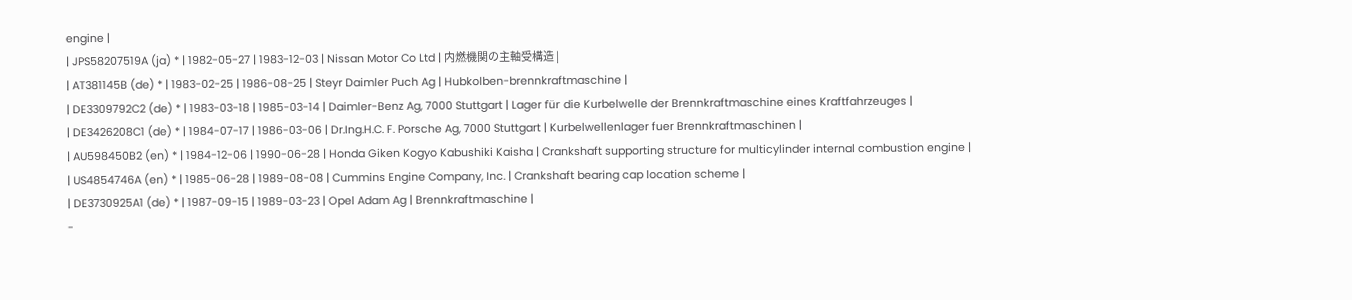engine |
| JPS58207519A (ja) * | 1982-05-27 | 1983-12-03 | Nissan Motor Co Ltd | 内燃機関の主軸受構造 |
| AT381145B (de) * | 1983-02-25 | 1986-08-25 | Steyr Daimler Puch Ag | Hubkolben-brennkraftmaschine |
| DE3309792C2 (de) * | 1983-03-18 | 1985-03-14 | Daimler-Benz Ag, 7000 Stuttgart | Lager für die Kurbelwelle der Brennkraftmaschine eines Kraftfahrzeuges |
| DE3426208C1 (de) * | 1984-07-17 | 1986-03-06 | Dr.Ing.H.C. F. Porsche Ag, 7000 Stuttgart | Kurbelwellenlager fuer Brennkraftmaschinen |
| AU598450B2 (en) * | 1984-12-06 | 1990-06-28 | Honda Giken Kogyo Kabushiki Kaisha | Crankshaft supporting structure for multicylinder internal combustion engine |
| US4854746A (en) * | 1985-06-28 | 1989-08-08 | Cummins Engine Company, Inc. | Crankshaft bearing cap location scheme |
| DE3730925A1 (de) * | 1987-09-15 | 1989-03-23 | Opel Adam Ag | Brennkraftmaschine |
-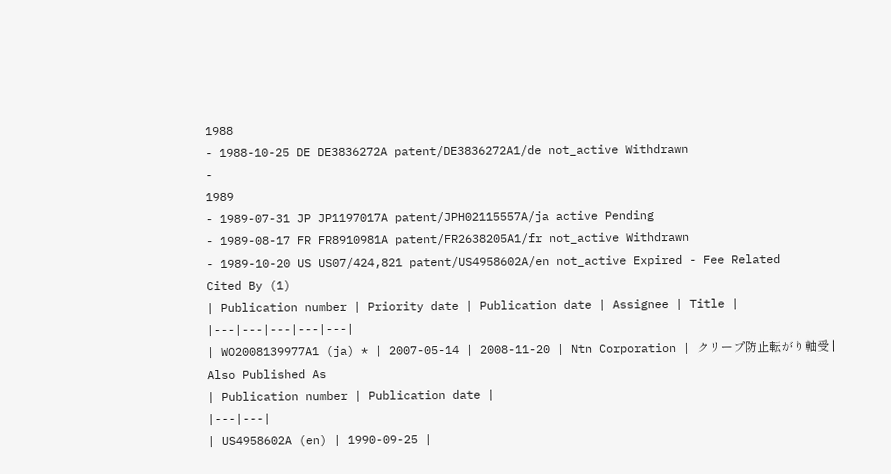1988
- 1988-10-25 DE DE3836272A patent/DE3836272A1/de not_active Withdrawn
-
1989
- 1989-07-31 JP JP1197017A patent/JPH02115557A/ja active Pending
- 1989-08-17 FR FR8910981A patent/FR2638205A1/fr not_active Withdrawn
- 1989-10-20 US US07/424,821 patent/US4958602A/en not_active Expired - Fee Related
Cited By (1)
| Publication number | Priority date | Publication date | Assignee | Title |
|---|---|---|---|---|
| WO2008139977A1 (ja) * | 2007-05-14 | 2008-11-20 | Ntn Corporation | クリープ防止転がり軸受 |
Also Published As
| Publication number | Publication date |
|---|---|
| US4958602A (en) | 1990-09-25 |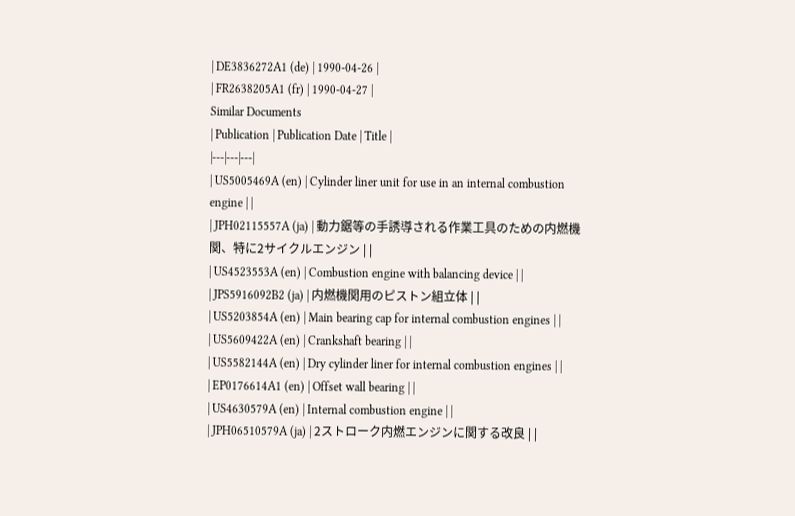| DE3836272A1 (de) | 1990-04-26 |
| FR2638205A1 (fr) | 1990-04-27 |
Similar Documents
| Publication | Publication Date | Title |
|---|---|---|
| US5005469A (en) | Cylinder liner unit for use in an internal combustion engine | |
| JPH02115557A (ja) | 動力鋸等の手誘導される作業工具のための内燃機関、特に2サイクルエンジン | |
| US4523553A (en) | Combustion engine with balancing device | |
| JPS5916092B2 (ja) | 内燃機関用のピストン組立体 | |
| US5203854A (en) | Main bearing cap for internal combustion engines | |
| US5609422A (en) | Crankshaft bearing | |
| US5582144A (en) | Dry cylinder liner for internal combustion engines | |
| EP0176614A1 (en) | Offset wall bearing | |
| US4630579A (en) | Internal combustion engine | |
| JPH06510579A (ja) | 2ストローク内燃エンジンに関する改良 | |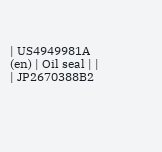| US4949981A (en) | Oil seal | |
| JP2670388B2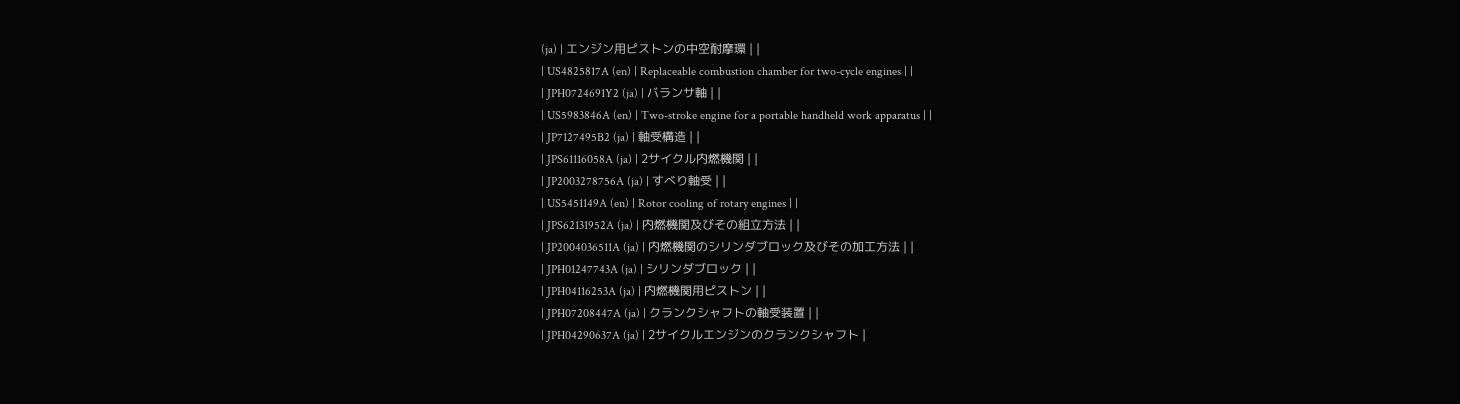(ja) | エンジン用ピストンの中空耐摩環 | |
| US4825817A (en) | Replaceable combustion chamber for two-cycle engines | |
| JPH0724691Y2 (ja) | バランサ軸 | |
| US5983846A (en) | Two-stroke engine for a portable handheld work apparatus | |
| JP7127495B2 (ja) | 軸受構造 | |
| JPS61116058A (ja) | 2サイクル内燃機関 | |
| JP2003278756A (ja) | すべり軸受 | |
| US5451149A (en) | Rotor cooling of rotary engines | |
| JPS62131952A (ja) | 内燃機関及びその組立方法 | |
| JP2004036511A (ja) | 内燃機関のシリンダブロック及びその加工方法 | |
| JPH01247743A (ja) | シリンダブロック | |
| JPH04116253A (ja) | 内燃機関用ピストン | |
| JPH07208447A (ja) | クランクシャフトの軸受装置 | |
| JPH04290637A (ja) | 2サイクルエンジンのクランクシャフト |